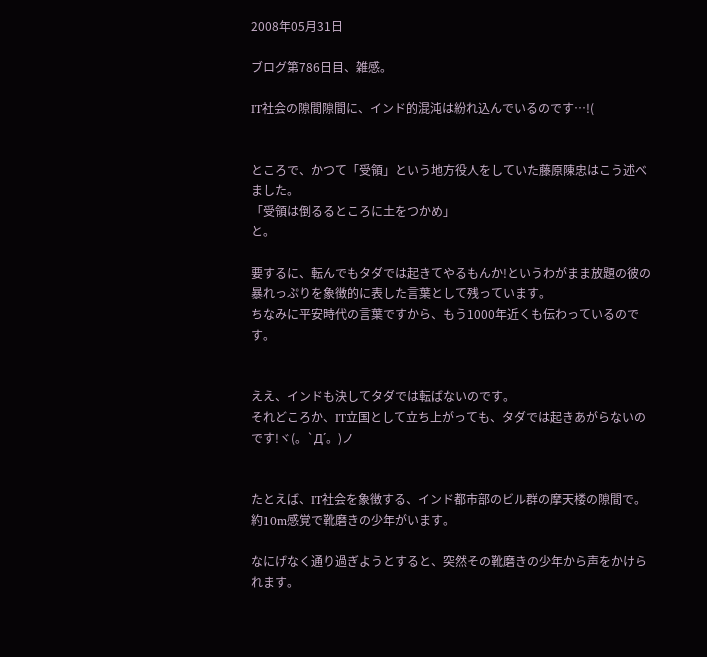2008年05月31日

ブログ第786日目、雑感。

IT社会の隙間隙間に、インド的混沌は紛れ込んでいるのです…!(


ところで、かつて「受領」という地方役人をしていた藤原陳忠はこう述べました。
「受領は倒るるところに土をつかめ」
と。

要するに、転んでもタダでは起きてやるもんか!というわがまま放題の彼の暴れっぷりを象徴的に表した言葉として残っています。
ちなみに平安時代の言葉ですから、もう1000年近くも伝わっているのです。


ええ、インドも決してタダでは転ばないのです。
それどころか、IT立国として立ち上がっても、タダでは起きあがらないのです!ヾ(。`Д´。)ノ


たとえば、IT社会を象徴する、インド都市部のビル群の摩天楼の隙間で。
約10m感覚で靴磨きの少年がいます。

なにげなく通り過ぎようとすると、突然その靴磨きの少年から声をかけられます。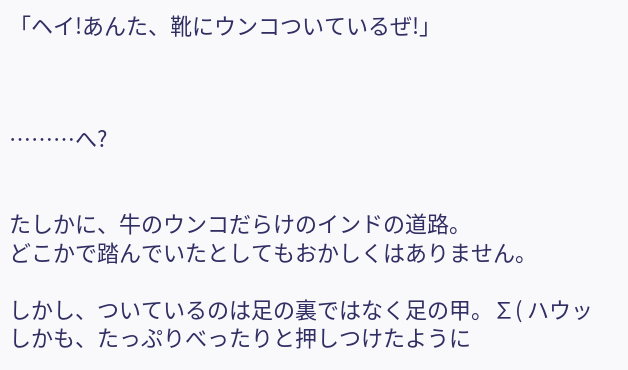「ヘイ!あんた、靴にウンコついているぜ!」



………へ?


たしかに、牛のウンコだらけのインドの道路。
どこかで踏んでいたとしてもおかしくはありません。

しかし、ついているのは足の裏ではなく足の甲。∑( ハウッ
しかも、たっぷりべったりと押しつけたように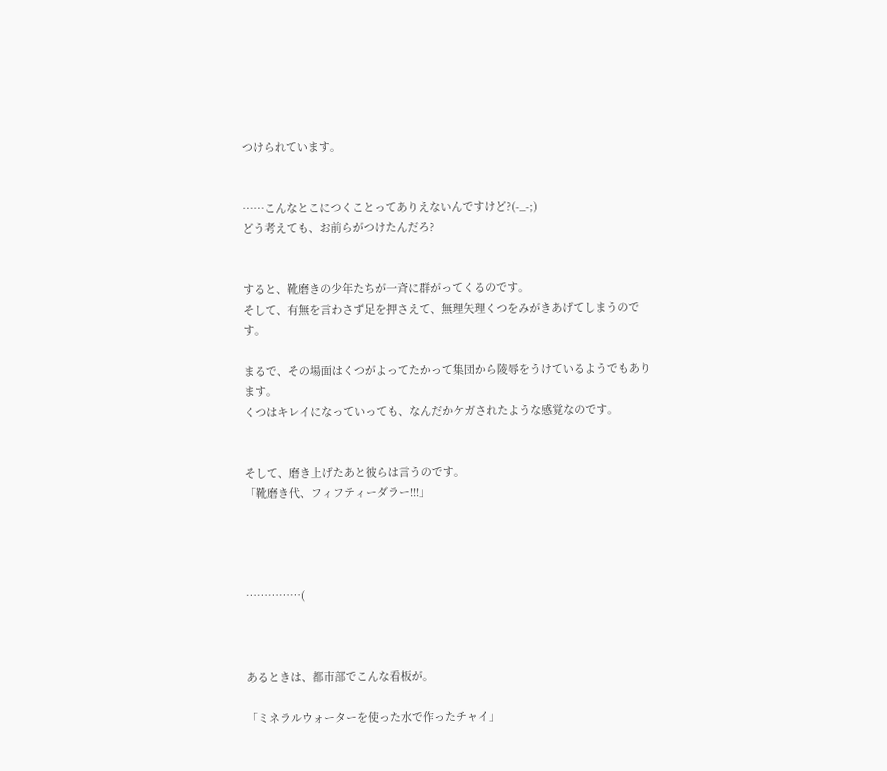つけられています。


……こんなとこにつくことってありえないんですけど?(-_-;)
どう考えても、お前らがつけたんだろ?


すると、靴磨きの少年たちが一斉に群がってくるのです。
そして、有無を言わさず足を押さえて、無理矢理くつをみがきあげてしまうのです。

まるで、その場面はくつがよってたかって集団から陵辱をうけているようでもあります。
くつはキレイになっていっても、なんだかケガされたような感覚なのです。


そして、磨き上げたあと彼らは言うのです。
「靴磨き代、フィフティーダラー!!!」




……………(



あるときは、都市部でこんな看板が。

「ミネラルウォーターを使った水で作ったチャイ」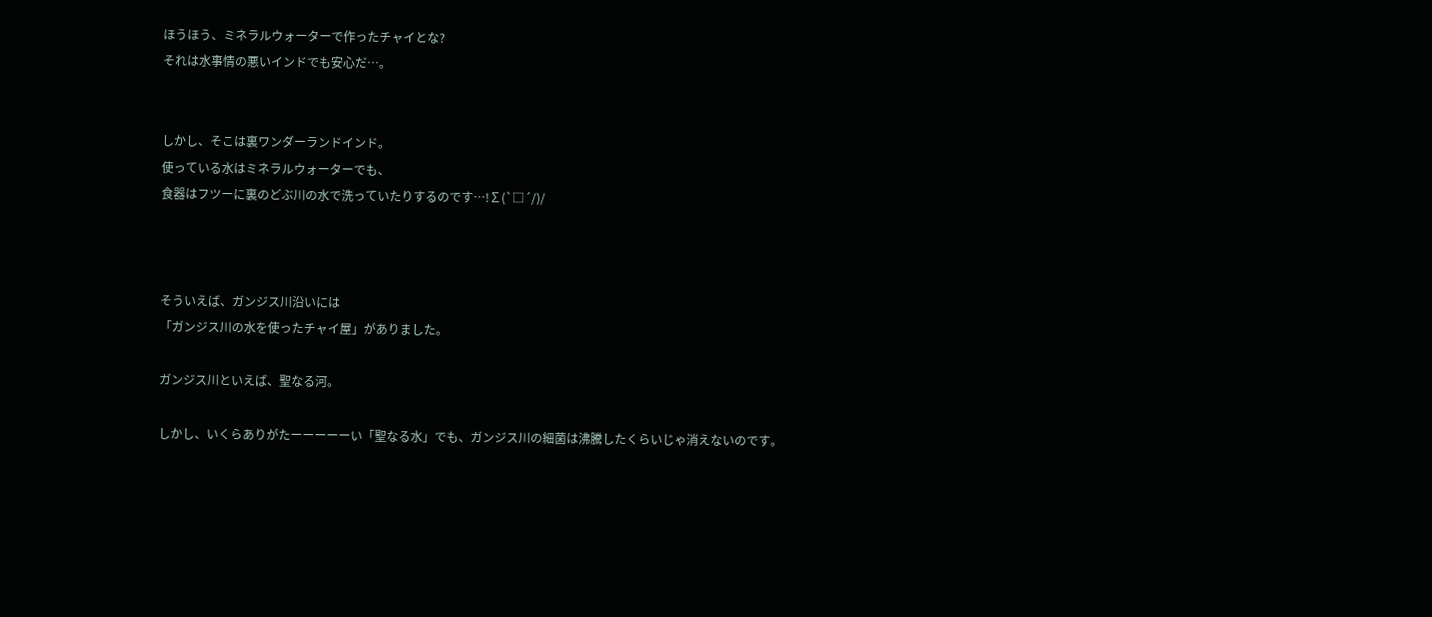ほうほう、ミネラルウォーターで作ったチャイとな?
それは水事情の悪いインドでも安心だ…。


しかし、そこは裏ワンダーランドインド。
使っている水はミネラルウォーターでも、
食器はフツーに裏のどぶ川の水で洗っていたりするのです…!∑(`□´/)/



そういえば、ガンジス川沿いには
「ガンジス川の水を使ったチャイ屋」がありました。

ガンジス川といえば、聖なる河。

しかし、いくらありがたーーーーーい「聖なる水」でも、ガンジス川の細菌は沸騰したくらいじゃ消えないのです。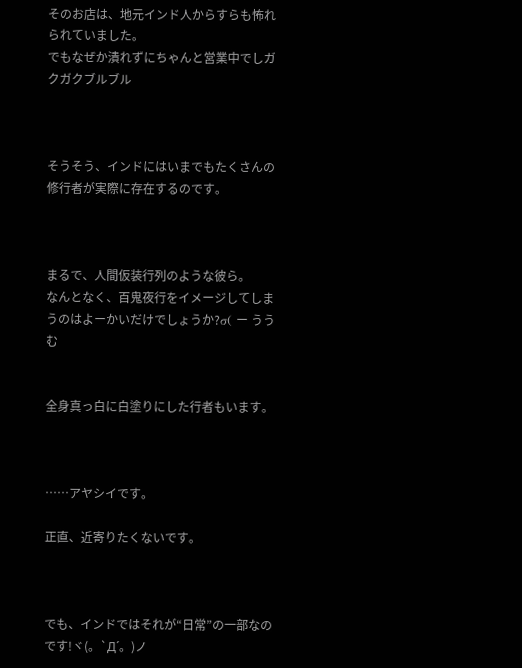そのお店は、地元インド人からすらも怖れられていました。
でもなぜか潰れずにちゃんと営業中でしガクガクブルブル



そうそう、インドにはいまでもたくさんの修行者が実際に存在するのです。



まるで、人間仮装行列のような彼ら。
なんとなく、百鬼夜行をイメージしてしまうのはよーかいだけでしょうか?σ( ー ううむ


全身真っ白に白塗りにした行者もいます。



……アヤシイです。

正直、近寄りたくないです。



でも、インドではそれが“日常”の一部なのです!ヾ(。`Д´。)ノ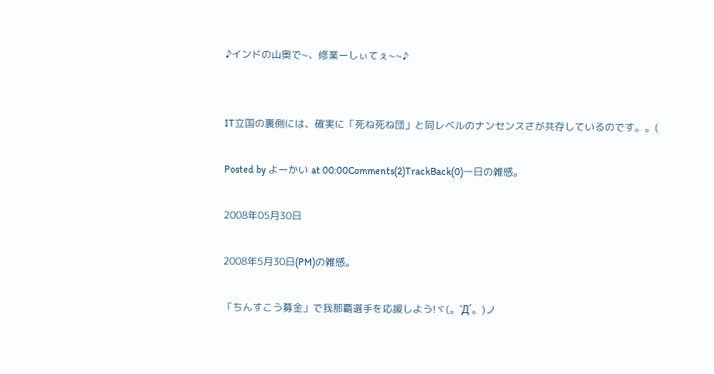♪インドの山奥で~、修業ーしぃてぇ~~♪


IT立国の裏側には、確実に「死ね死ね団」と同レベルのナンセンスさが共存しているのです。。(

Posted by よーかい at 00:00Comments(2)TrackBack(0)一日の雑感。

2008年05月30日

2008年5月30日(PM)の雑感。

「ちんすこう募金」で我那覇選手を応援しよう!ヾ(。`Д´。)ノ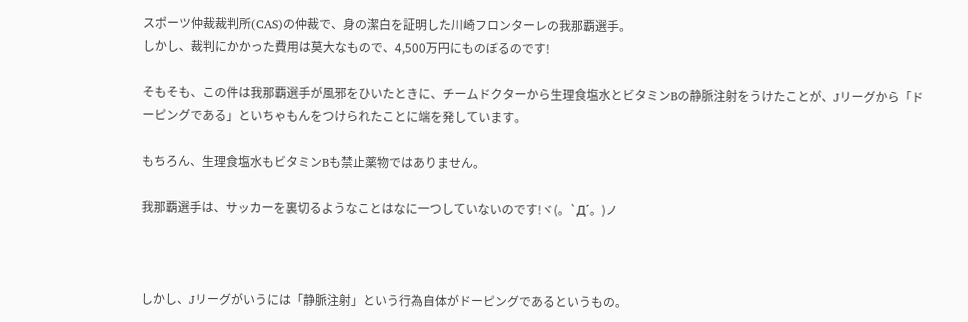スポーツ仲裁裁判所(CAS)の仲裁で、身の潔白を証明した川崎フロンターレの我那覇選手。
しかし、裁判にかかった費用は莫大なもので、4,500万円にものぼるのです!

そもそも、この件は我那覇選手が風邪をひいたときに、チームドクターから生理食塩水とビタミンBの静脈注射をうけたことが、Jリーグから「ドーピングである」といちゃもんをつけられたことに端を発しています。

もちろん、生理食塩水もビタミンBも禁止薬物ではありません。

我那覇選手は、サッカーを裏切るようなことはなに一つしていないのです!ヾ(。`Д´。)ノ



しかし、Jリーグがいうには「静脈注射」という行為自体がドーピングであるというもの。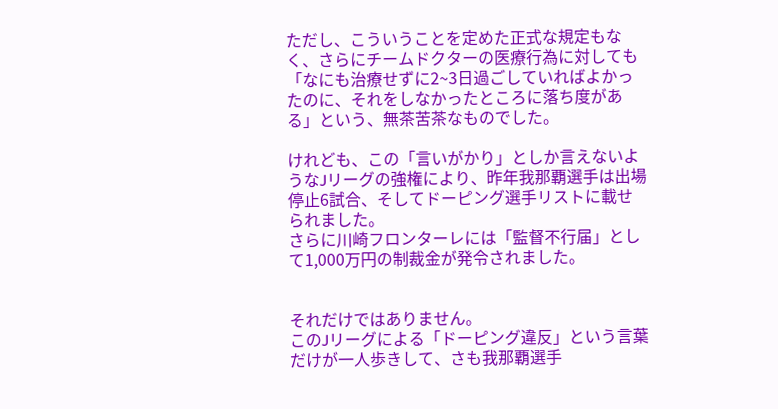ただし、こういうことを定めた正式な規定もなく、さらにチームドクターの医療行為に対しても「なにも治療せずに2~3日過ごしていればよかったのに、それをしなかったところに落ち度がある」という、無茶苦茶なものでした。

けれども、この「言いがかり」としか言えないようなJリーグの強権により、昨年我那覇選手は出場停止6試合、そしてドーピング選手リストに載せられました。
さらに川崎フロンターレには「監督不行届」として1,000万円の制裁金が発令されました。


それだけではありません。
このJリーグによる「ドーピング違反」という言葉だけが一人歩きして、さも我那覇選手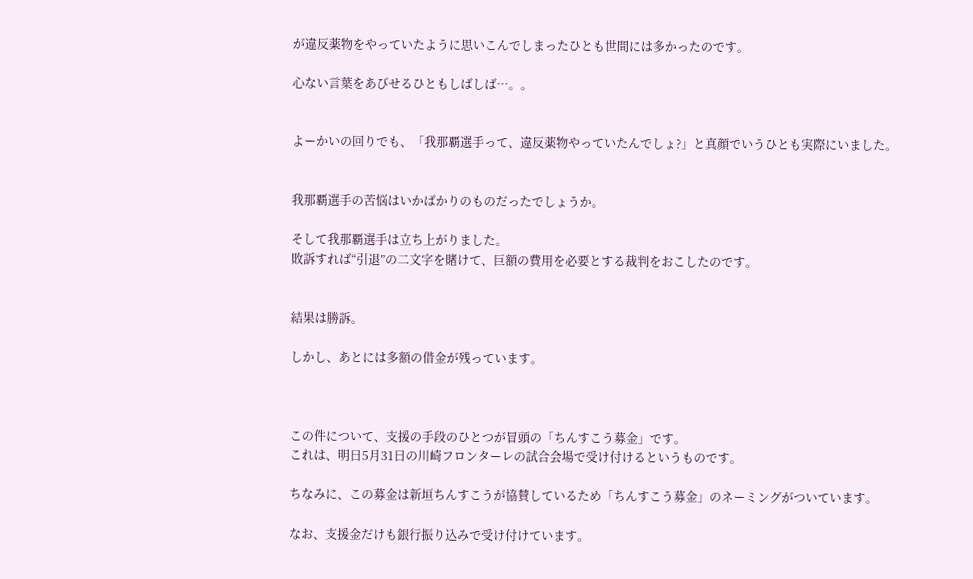が違反薬物をやっていたように思いこんでしまったひとも世間には多かったのです。

心ない言葉をあびせるひともしばしば…。。


よーかいの回りでも、「我那覇選手って、違反薬物やっていたんでしょ?」と真顔でいうひとも実際にいました。


我那覇選手の苦悩はいかばかりのものだったでしょうか。

そして我那覇選手は立ち上がりました。
敗訴すれば“引退”の二文字を賭けて、巨額の費用を必要とする裁判をおこしたのです。


結果は勝訴。

しかし、あとには多額の借金が残っています。



この件について、支援の手段のひとつが冒頭の「ちんすこう募金」です。
これは、明日5月31日の川崎フロンターレの試合会場で受け付けるというものです。

ちなみに、この募金は新垣ちんすこうが協賛しているため「ちんすこう募金」のネーミングがついています。

なお、支援金だけも銀行振り込みで受け付けています。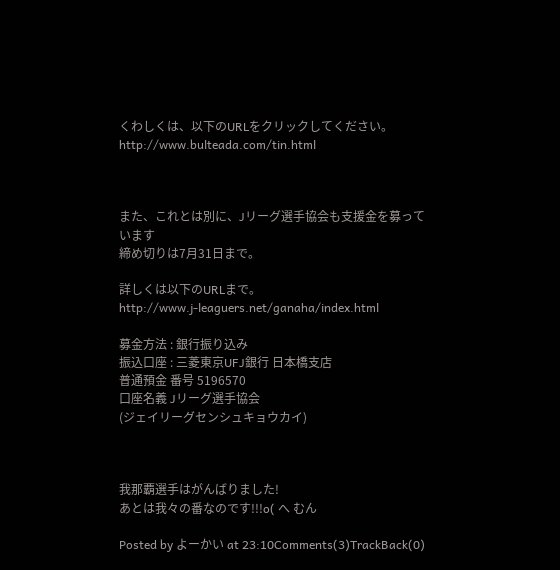くわしくは、以下のURLをクリックしてください。
http://www.bulteada.com/tin.html



また、これとは別に、Jリーグ選手協会も支援金を募っています
締め切りは7月31日まで。

詳しくは以下のURLまで。
http://www.j-leaguers.net/ganaha/index.html

募金方法 : 銀行振り込み
振込口座 : 三菱東京UFJ銀行 日本橋支店
普通預金 番号 5196570
口座名義 Jリーグ選手協会
(ジェイリーグセンシュキョウカイ)



我那覇選手はがんばりました!
あとは我々の番なのです!!!o( へ むん

Posted by よーかい at 23:10Comments(3)TrackBack(0)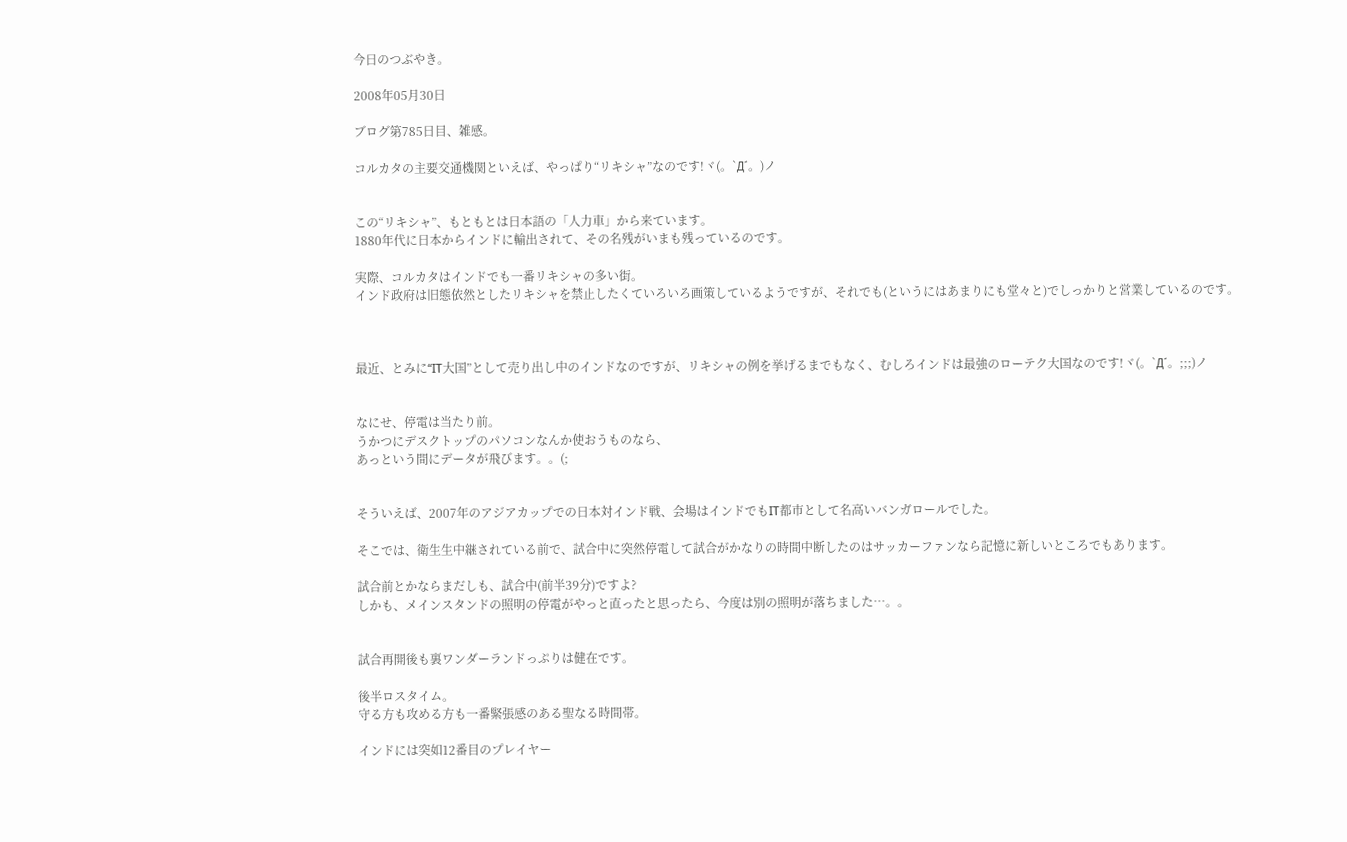今日のつぶやき。

2008年05月30日

ブログ第785日目、雑感。

コルカタの主要交通機関といえば、やっぱり“リキシャ”なのです!ヾ(。`Д´。)ノ


この“リキシャ”、もともとは日本語の「人力車」から来ています。
1880年代に日本からインドに輸出されて、その名残がいまも残っているのです。

実際、コルカタはインドでも一番リキシャの多い街。
インド政府は旧態依然としたリキシャを禁止したくていろいろ画策しているようですが、それでも(というにはあまりにも堂々と)でしっかりと営業しているのです。



最近、とみに“IT大国”として売り出し中のインドなのですが、リキシャの例を挙げるまでもなく、むしろインドは最強のローテク大国なのです!ヾ(。`Д´。;;;)ノ


なにせ、停電は当たり前。
うかつにデスクトップのパソコンなんか使おうものなら、
あっという間にデータが飛びます。。(;


そういえば、2007年のアジアカップでの日本対インド戦、会場はインドでもIT都市として名高いバンガロールでした。

そこでは、衛生生中継されている前で、試合中に突然停電して試合がかなりの時間中断したのはサッカーファンなら記憶に新しいところでもあります。

試合前とかならまだしも、試合中(前半39分)ですよ?
しかも、メインスタンドの照明の停電がやっと直ったと思ったら、今度は別の照明が落ちました…。。


試合再開後も裏ワンダーランドっぷりは健在です。

後半ロスタイム。
守る方も攻める方も一番緊張感のある聖なる時間帯。

インドには突如12番目のプレイヤー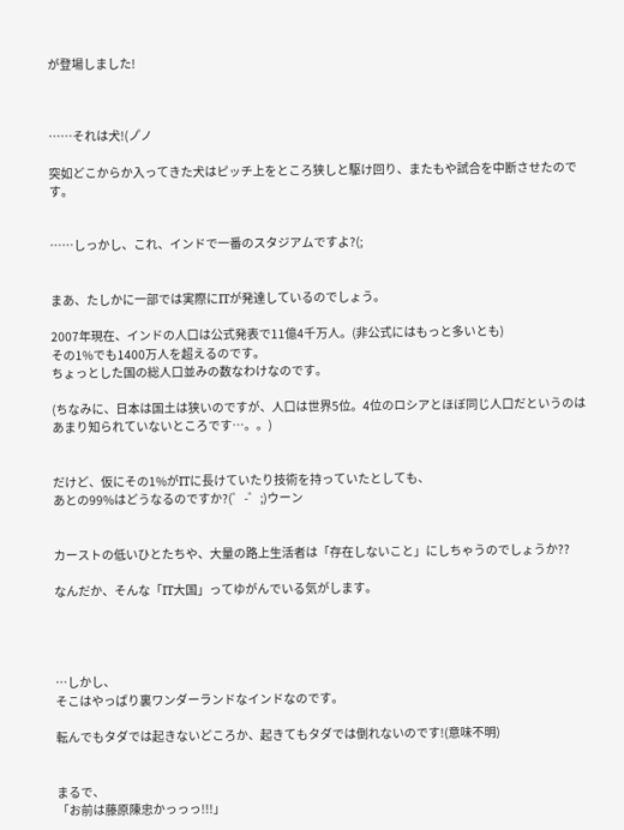が登場しました!



……それは犬!(ノ゚ノ

突如どこからか入ってきた犬はピッチ上をところ狭しと駆け回り、またもや試合を中断させたのです。


……しっかし、これ、インドで一番のスタジアムですよ?(;


まあ、たしかに一部では実際にITが発達しているのでしょう。

2007年現在、インドの人口は公式発表で11億4千万人。(非公式にはもっと多いとも)
その1%でも1400万人を超えるのです。
ちょっとした国の総人口並みの数なわけなのです。

(ちなみに、日本は国土は狭いのですが、人口は世界5位。4位のロシアとほぼ同じ人口だというのはあまり知られていないところです…。。)


だけど、仮にその1%がITに長けていたり技術を持っていたとしても、
あとの99%はどうなるのですか?(゜-゜;)ウーン


カーストの低いひとたちや、大量の路上生活者は「存在しないこと」にしちゃうのでしょうか??

なんだか、そんな「IT大国」ってゆがんでいる気がします。




…しかし、
そこはやっぱり裏ワンダーランドなインドなのです。

転んでもタダでは起きないどころか、起きてもタダでは倒れないのです!(意味不明)


まるで、
「お前は藤原陳忠かっっっ!!!」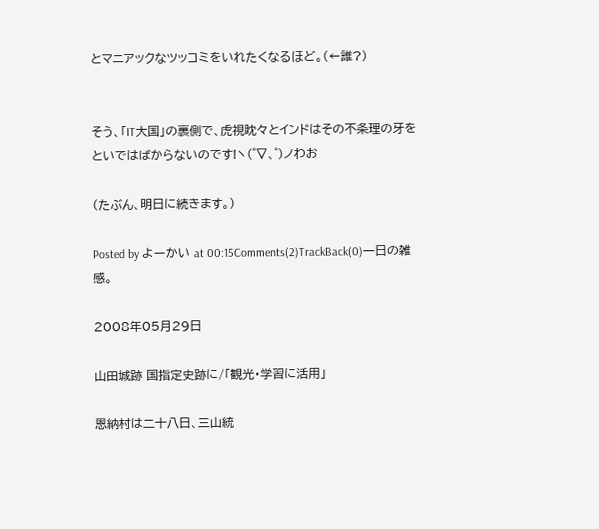とマニアックなツッコミをいれたくなるほど。(←誰?)


そう、「IT大国」の裏側で、虎視眈々とインドはその不条理の牙をといではばからないのです!ヽ(゜▽、゜)ノわお

(たぶん、明日に続きます。)

Posted by よーかい at 00:15Comments(2)TrackBack(0)一日の雑感。

2008年05月29日

山田城跡 国指定史跡に/「観光・学習に活用」

恩納村は二十八日、三山統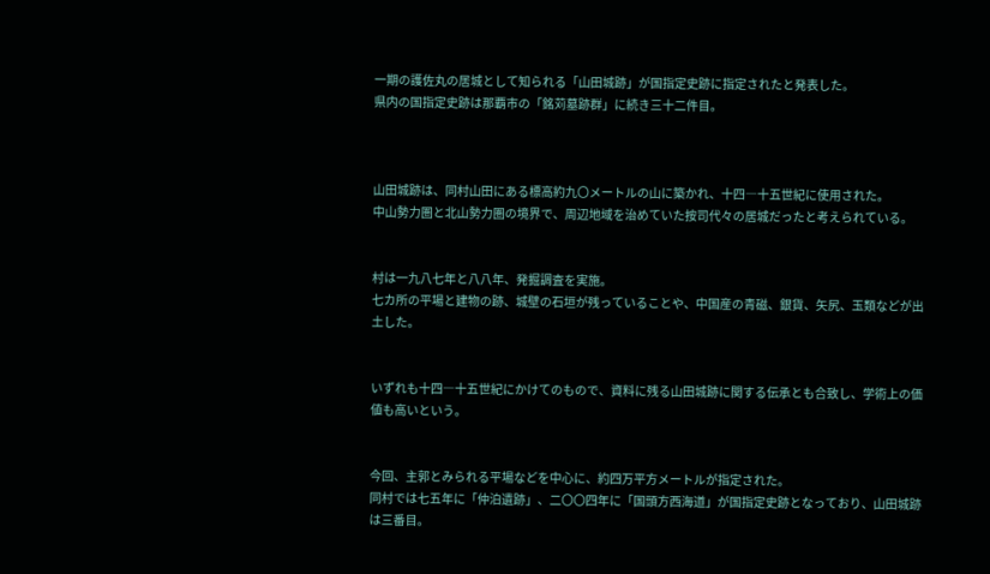一期の護佐丸の居城として知られる「山田城跡」が国指定史跡に指定されたと発表した。
県内の国指定史跡は那覇市の「銘苅墓跡群」に続き三十二件目。



山田城跡は、同村山田にある標高約九〇メートルの山に築かれ、十四―十五世紀に使用された。
中山勢力圏と北山勢力圏の境界で、周辺地域を治めていた按司代々の居城だったと考えられている。


村は一九八七年と八八年、発掘調査を実施。
七カ所の平場と建物の跡、城壁の石垣が残っていることや、中国産の青磁、銀貨、矢尻、玉類などが出土した。


いずれも十四―十五世紀にかけてのもので、資料に残る山田城跡に関する伝承とも合致し、学術上の価値も高いという。


今回、主郭とみられる平場などを中心に、約四万平方メートルが指定された。
同村では七五年に「仲泊遺跡」、二〇〇四年に「国頭方西海道」が国指定史跡となっており、山田城跡は三番目。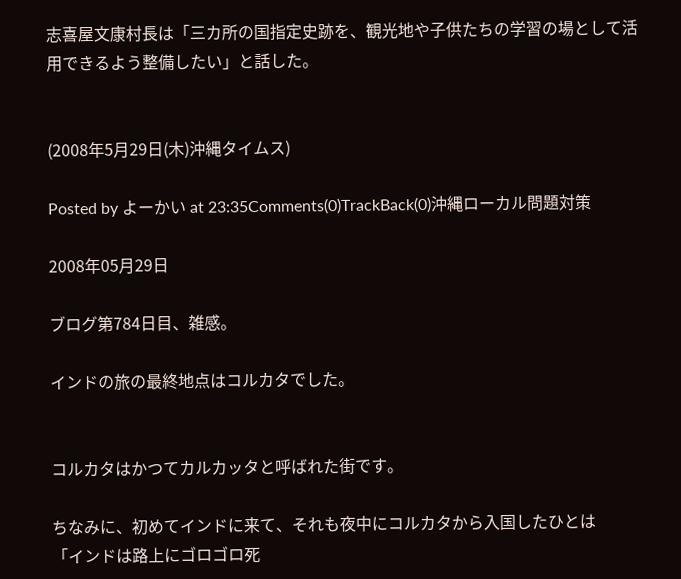志喜屋文康村長は「三カ所の国指定史跡を、観光地や子供たちの学習の場として活用できるよう整備したい」と話した。


(2008年5月29日(木)沖縄タイムス)

Posted by よーかい at 23:35Comments(0)TrackBack(0)沖縄ローカル問題対策

2008年05月29日

ブログ第784日目、雑感。

インドの旅の最終地点はコルカタでした。


コルカタはかつてカルカッタと呼ばれた街です。

ちなみに、初めてインドに来て、それも夜中にコルカタから入国したひとは
「インドは路上にゴロゴロ死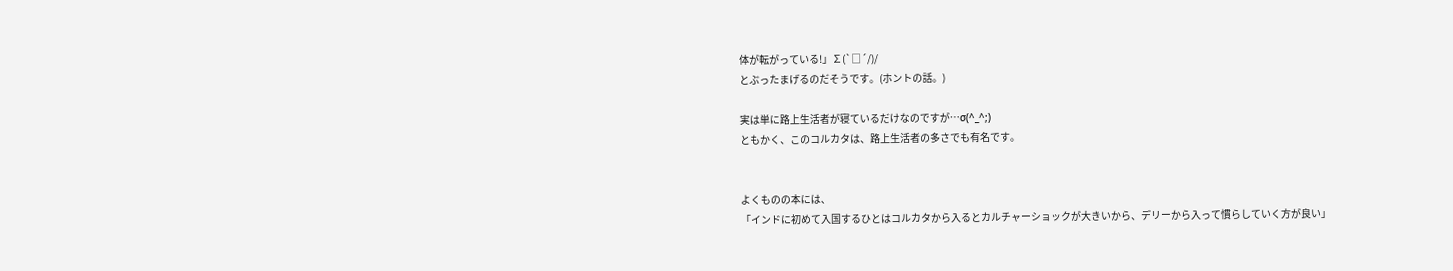体が転がっている!」∑(`□´/)/
とぶったまげるのだそうです。(ホントの話。)

実は単に路上生活者が寝ているだけなのですが…σ(^_^;)
ともかく、このコルカタは、路上生活者の多さでも有名です。


よくものの本には、
「インドに初めて入国するひとはコルカタから入るとカルチャーショックが大きいから、デリーから入って慣らしていく方が良い」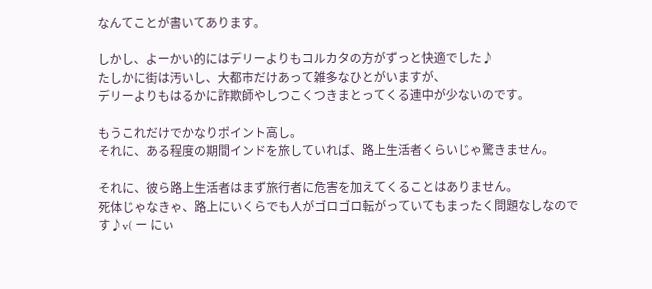なんてことが書いてあります。

しかし、よーかい的にはデリーよりもコルカタの方がずっと快適でした♪
たしかに街は汚いし、大都市だけあって雑多なひとがいますが、
デリーよりもはるかに詐欺師やしつこくつきまとってくる連中が少ないのです。

もうこれだけでかなりポイント高し。
それに、ある程度の期間インドを旅していれば、路上生活者くらいじゃ驚きません。

それに、彼ら路上生活者はまず旅行者に危害を加えてくることはありません。
死体じゃなきゃ、路上にいくらでも人がゴロゴロ転がっていてもまったく問題なしなのです♪v( ー にぃ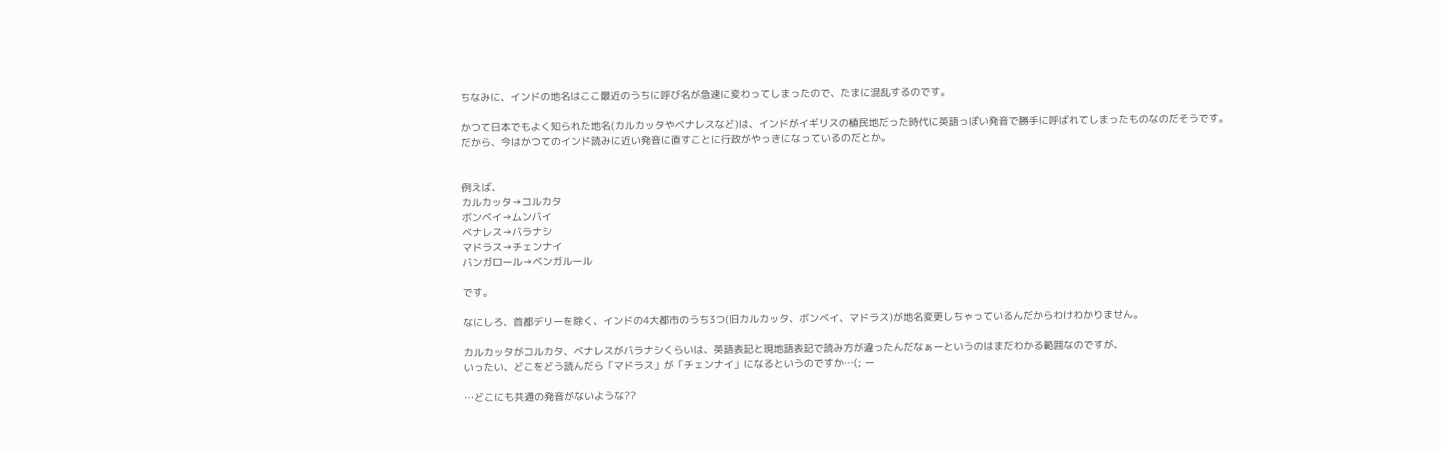ちなみに、インドの地名はここ最近のうちに呼び名が急速に変わってしまったので、たまに混乱するのです。

かつて日本でもよく知られた地名(カルカッタやベナレスなど)は、インドがイギリスの植民地だった時代に英語っぽい発音で勝手に呼ばれてしまったものなのだそうです。
だから、今はかつてのインド読みに近い発音に直すことに行政がやっきになっているのだとか。


例えば、
カルカッタ→コルカタ
ボンベイ→ムンバイ
ベナレス→バラナシ
マドラス→チェンナイ
バンガロール→ベンガルール

です。

なにしろ、首都デリーを除く、インドの4大都市のうち3つ(旧カルカッタ、ボンベイ、マドラス)が地名変更しちゃっているんだからわけわかりません。

カルカッタがコルカタ、ベナレスがバラナシくらいは、英語表記と現地語表記で読み方が違ったんだなぁーというのはまだわかる範囲なのですが、
いったい、どこをどう読んだら「マドラス」が「チェンナイ」になるというのですか…(; ー

…どこにも共通の発音がないような??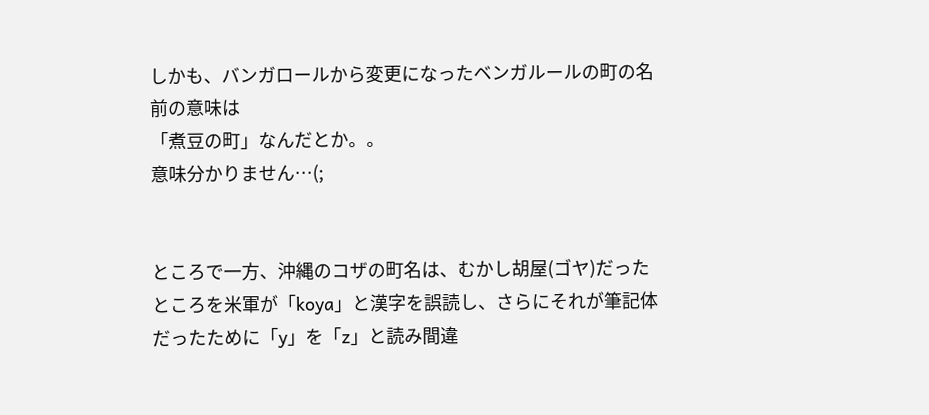しかも、バンガロールから変更になったベンガルールの町の名前の意味は
「煮豆の町」なんだとか。。
意味分かりません…(;


ところで一方、沖縄のコザの町名は、むかし胡屋(ゴヤ)だったところを米軍が「koya」と漢字を誤読し、さらにそれが筆記体だったために「y」を「z」と読み間違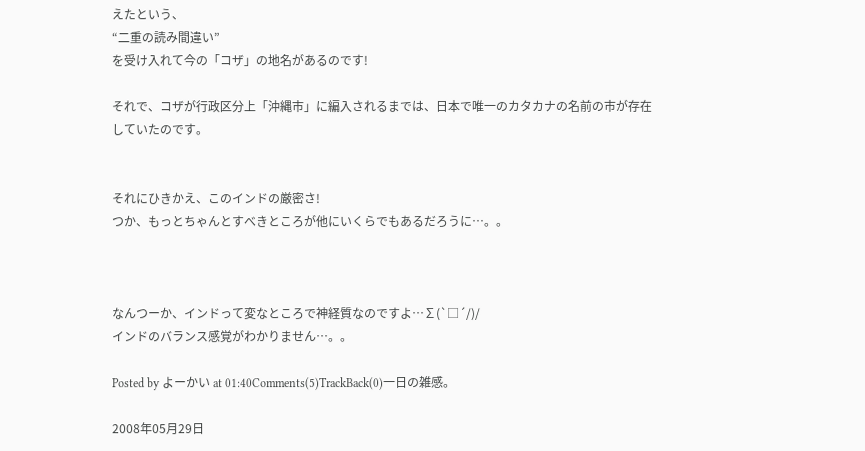えたという、
“二重の読み間違い”
を受け入れて今の「コザ」の地名があるのです!

それで、コザが行政区分上「沖縄市」に編入されるまでは、日本で唯一のカタカナの名前の市が存在していたのです。


それにひきかえ、このインドの厳密さ!
つか、もっとちゃんとすべきところが他にいくらでもあるだろうに…。。



なんつーか、インドって変なところで神経質なのですよ…∑(`□´/)/
インドのバランス感覚がわかりません…。。

Posted by よーかい at 01:40Comments(5)TrackBack(0)一日の雑感。

2008年05月29日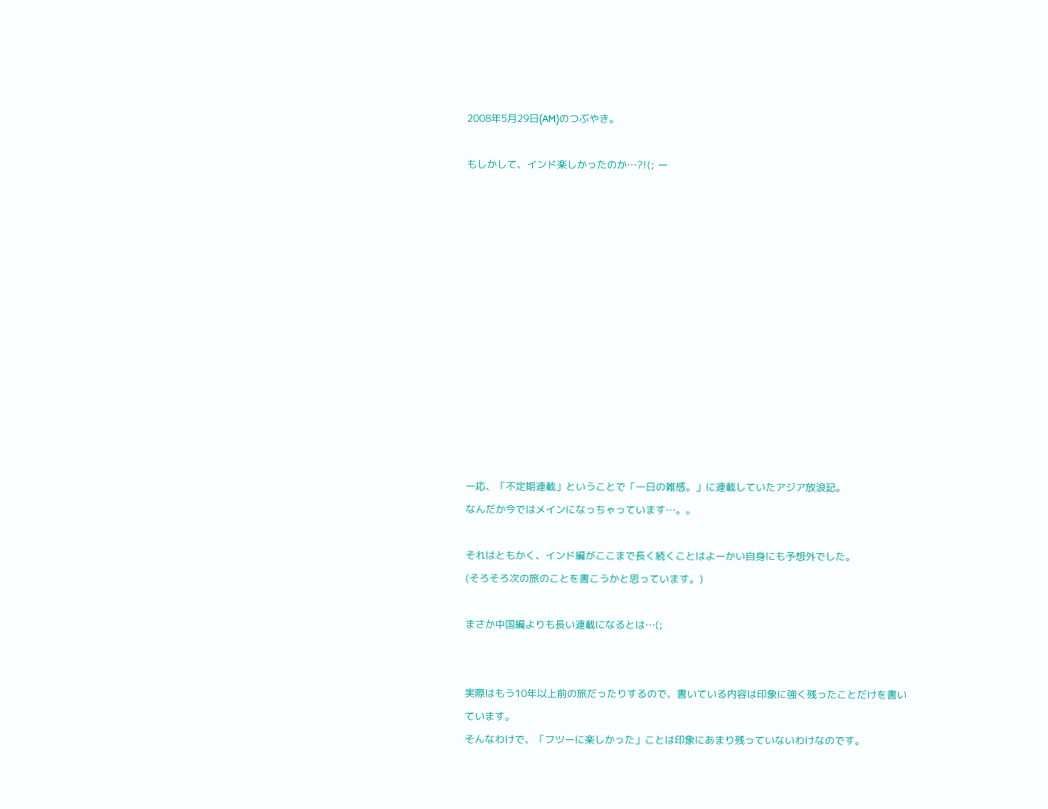2008年5月29日(AM)のつぶやき。

もしかして、インド楽しかったのか…?!(; ー













一応、「不定期連載」ということで「一日の雑感。」に連載していたアジア放浪記。
なんだか今ではメインになっちゃっています…。。

それはともかく、インド編がここまで長く続くことはよーかい自身にも予想外でした。
(そろそろ次の旅のことを書こうかと思っています。)

まさか中国編よりも長い連載になるとは…(;


実際はもう10年以上前の旅だったりするので、書いている内容は印象に強く残ったことだけを書いています。
そんなわけで、「フツーに楽しかった」ことは印象にあまり残っていないわけなのです。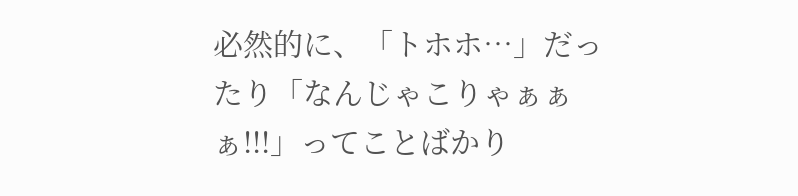必然的に、「トホホ…」だったり「なんじゃこりゃぁぁぁ!!!」ってことばかり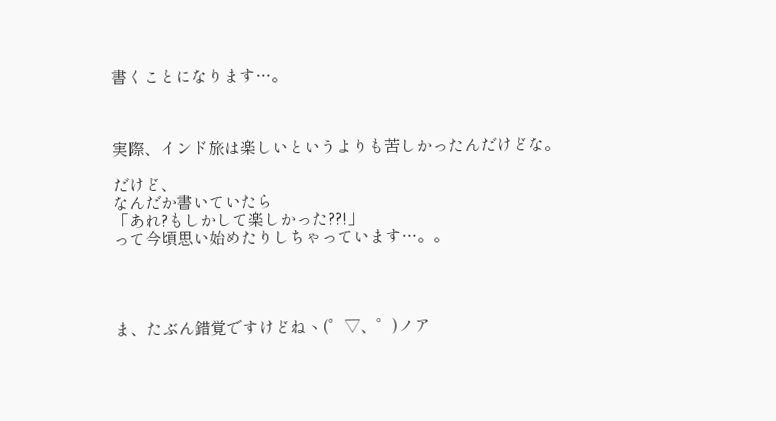書くことになります…。



実際、インド旅は楽しいというよりも苦しかったんだけどな。

だけど、
なんだか書いていたら
「あれ?もしかして楽しかった??!」
って今頃思い始めたりしちゃっています…。。




ま、たぶん錯覚ですけどねヽ(゜▽、゜)ノア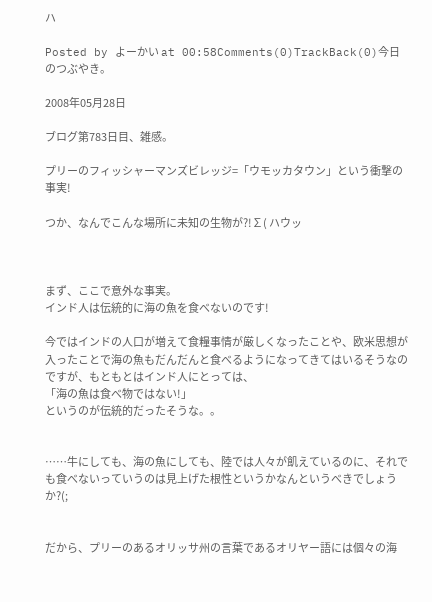ハ

Posted by よーかい at 00:58Comments(0)TrackBack(0)今日のつぶやき。

2008年05月28日

ブログ第783日目、雑感。

プリーのフィッシャーマンズビレッジ=「ウモッカタウン」という衝撃の事実!

つか、なんでこんな場所に未知の生物が?!∑( ハウッ



まず、ここで意外な事実。
インド人は伝統的に海の魚を食べないのです!

今ではインドの人口が増えて食糧事情が厳しくなったことや、欧米思想が入ったことで海の魚もだんだんと食べるようになってきてはいるそうなのですが、もともとはインド人にとっては、
「海の魚は食べ物ではない!」
というのが伝統的だったそうな。。


……牛にしても、海の魚にしても、陸では人々が飢えているのに、それでも食べないっていうのは見上げた根性というかなんというべきでしょうか?(;


だから、プリーのあるオリッサ州の言葉であるオリヤー語には個々の海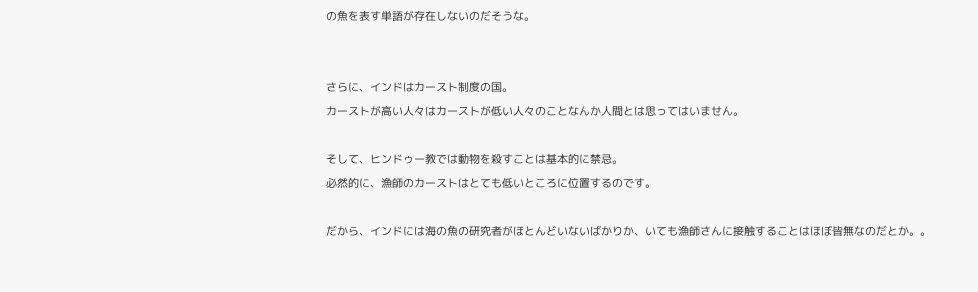の魚を表す単語が存在しないのだそうな。


さらに、インドはカースト制度の国。
カーストが高い人々はカーストが低い人々のことなんか人間とは思ってはいません。

そして、ヒンドゥー教では動物を殺すことは基本的に禁忌。
必然的に、漁師のカーストはとても低いところに位置するのです。

だから、インドには海の魚の研究者がほとんどいないばかりか、いても漁師さんに接触することはほぼ皆無なのだとか。。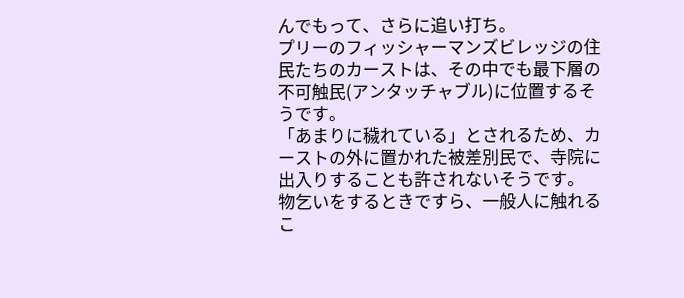んでもって、さらに追い打ち。
プリーのフィッシャーマンズビレッジの住民たちのカーストは、その中でも最下層の不可触民(アンタッチャブル)に位置するそうです。
「あまりに穢れている」とされるため、カーストの外に置かれた被差別民で、寺院に出入りすることも許されないそうです。
物乞いをするときですら、一般人に触れるこ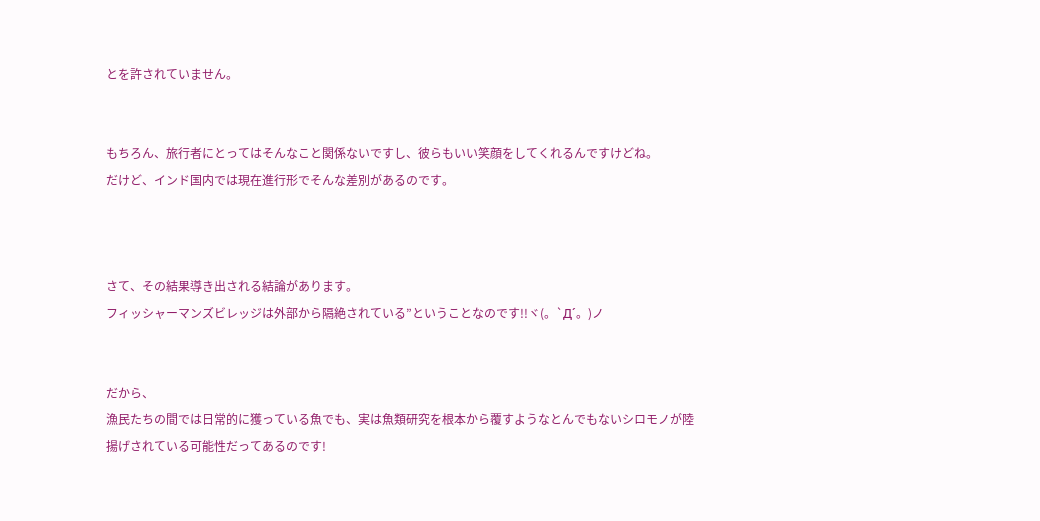とを許されていません。


もちろん、旅行者にとってはそんなこと関係ないですし、彼らもいい笑顔をしてくれるんですけどね。
だけど、インド国内では現在進行形でそんな差別があるのです。



さて、その結果導き出される結論があります。
フィッシャーマンズビレッジは外部から隔絶されている”ということなのです!!ヾ(。`Д´。)ノ


だから、
漁民たちの間では日常的に獲っている魚でも、実は魚類研究を根本から覆すようなとんでもないシロモノが陸揚げされている可能性だってあるのです!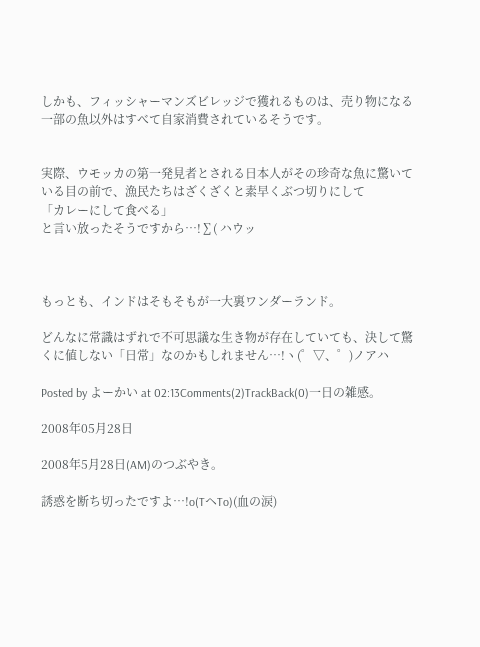しかも、フィッシャーマンズビレッジで獲れるものは、売り物になる一部の魚以外はすべて自家消費されているそうです。


実際、ウモッカの第一発見者とされる日本人がその珍奇な魚に驚いている目の前で、漁民たちはざくざくと素早くぶつ切りにして
「カレーにして食べる」
と言い放ったそうですから…!∑( ハウッ



もっとも、インドはそもそもが一大裏ワンダーランド。

どんなに常識はずれで不可思議な生き物が存在していても、決して驚くに値しない「日常」なのかもしれません…!ヽ(゜▽、゜)ノアハ

Posted by よーかい at 02:13Comments(2)TrackBack(0)一日の雑感。

2008年05月28日

2008年5月28日(AM)のつぶやき。

誘惑を断ち切ったですよ…!o(TヘTo)(血の涙)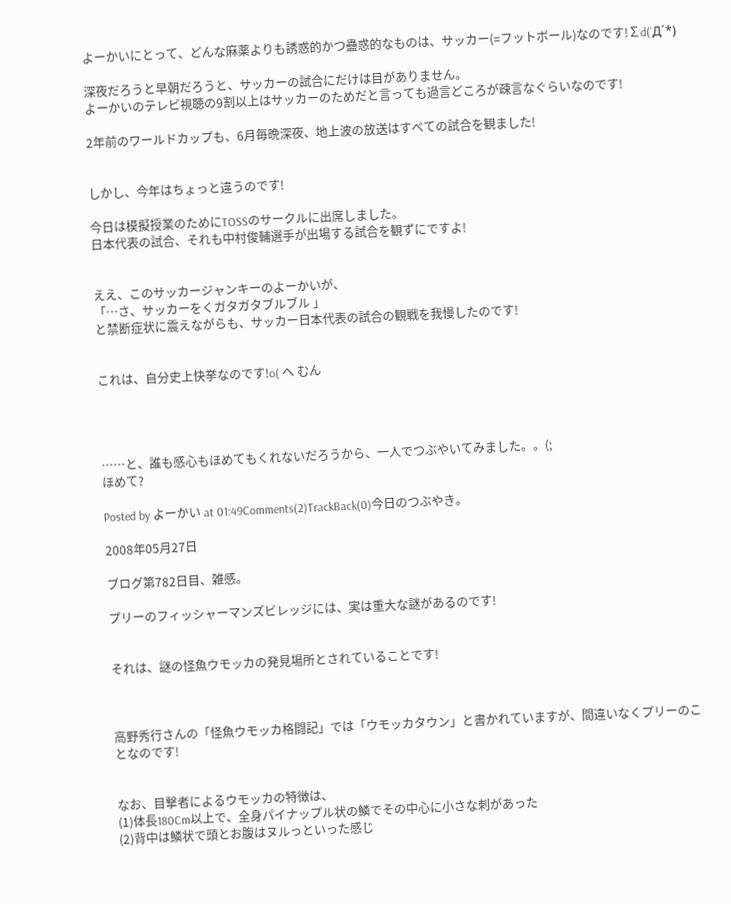よーかいにとって、どんな麻薬よりも誘惑的かつ蠱惑的なものは、サッカー(=フットボール)なのです!∑d(`Д´*)

深夜だろうと早朝だろうと、サッカーの試合にだけは目がありません。
よーかいのテレビ視聴の9割以上はサッカーのためだと言っても過言どころが疎言なぐらいなのです!

2年前のワールドカップも、6月毎晩深夜、地上波の放送はすべての試合を観ました!


しかし、今年はちょっと違うのです!

今日は模擬授業のためにTOSSのサークルに出席しました。
日本代表の試合、それも中村俊輔選手が出場する試合を観ずにですよ!


ええ、このサッカージャンキーのよーかいが、
「…さ、サッカーをくガタガタブルブル 」
と禁断症状に震えながらも、サッカー日本代表の試合の観戦を我慢したのです!


これは、自分史上快挙なのです!o( へ むん




……と、誰も感心もほめてもくれないだろうから、一人でつぶやいてみました。。(;
ほめて?

Posted by よーかい at 01:49Comments(2)TrackBack(0)今日のつぶやき。

2008年05月27日

ブログ第782日目、雑感。

プリーのフィッシャーマンズビレッジには、実は重大な謎があるのです!


それは、謎の怪魚ウモッカの発見場所とされていることです!



高野秀行さんの「怪魚ウモッカ格闘記」では「ウモッカタウン」と書かれていますが、間違いなくプリーのことなのです!


なお、目撃者によるウモッカの特徴は、
(1)体長180Cm以上で、全身パイナップル状の鱗でその中心に小さな刺があった
(2)背中は鱗状で頭とお腹はヌルっといった感じ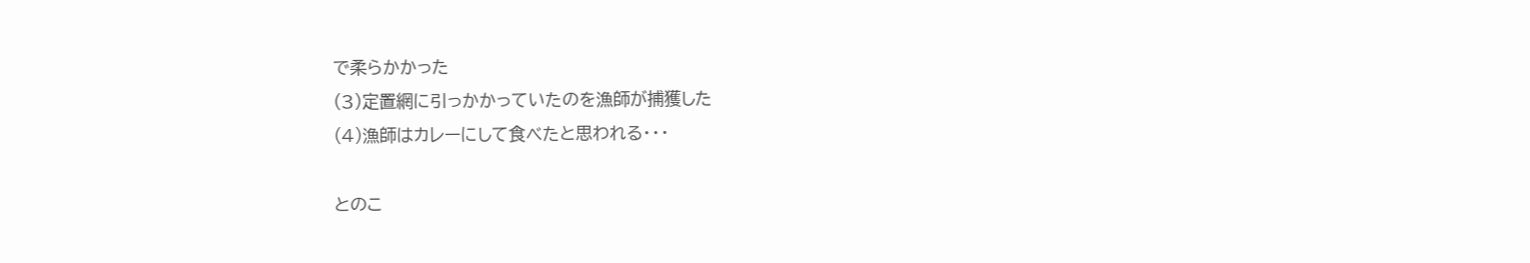で柔らかかった
(3)定置網に引っかかっていたのを漁師が捕獲した
(4)漁師はカレーにして食べたと思われる・・・

とのこ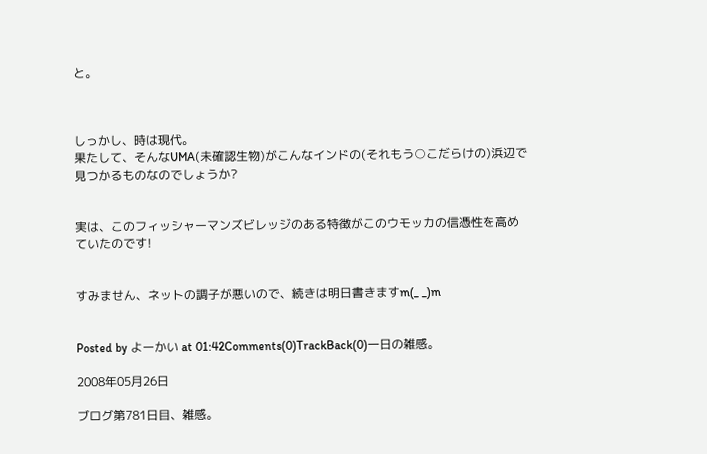と。



しっかし、時は現代。
果たして、そんなUMA(未確認生物)がこんなインドの(それもう○こだらけの)浜辺で見つかるものなのでしょうか?


実は、このフィッシャーマンズビレッジのある特徴がこのウモッカの信憑性を高めていたのです!


すみません、ネットの調子が悪いので、続きは明日書きますm(_ _)m


Posted by よーかい at 01:42Comments(0)TrackBack(0)一日の雑感。

2008年05月26日

ブログ第781日目、雑感。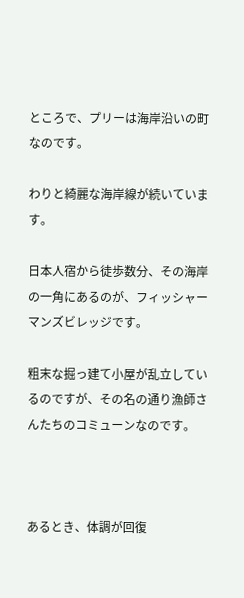ところで、プリーは海岸沿いの町なのです。

わりと綺麗な海岸線が続いています。

日本人宿から徒歩数分、その海岸の一角にあるのが、フィッシャーマンズビレッジです。

粗末な掘っ建て小屋が乱立しているのですが、その名の通り漁師さんたちのコミューンなのです。



あるとき、体調が回復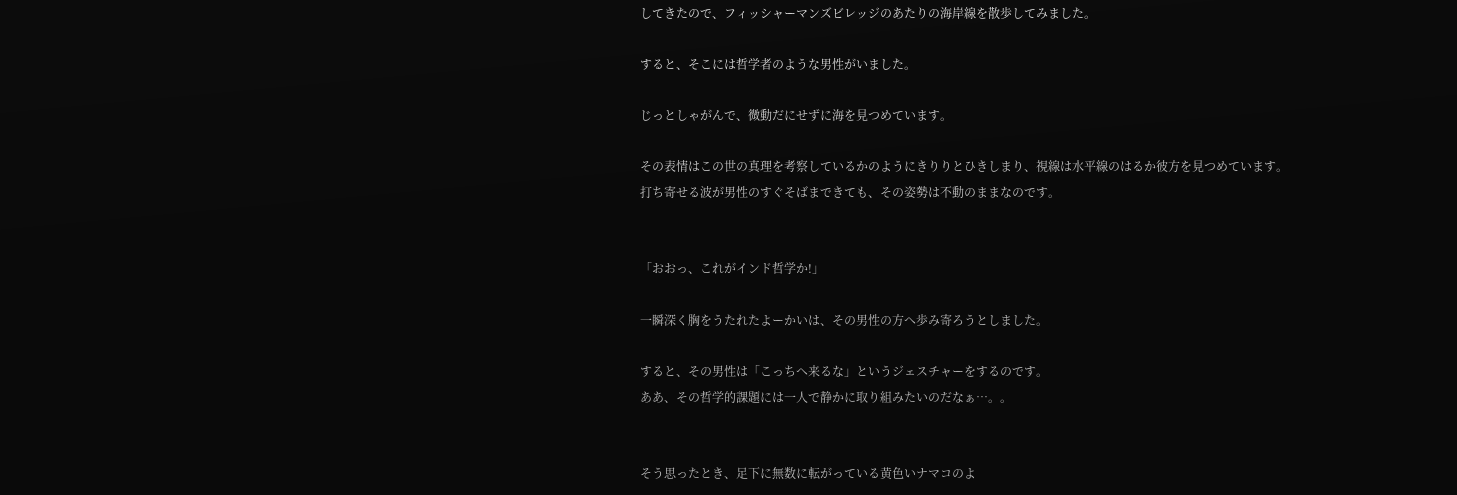してきたので、フィッシャーマンズビレッジのあたりの海岸線を散歩してみました。

すると、そこには哲学者のような男性がいました。

じっとしゃがんで、微動だにせずに海を見つめています。

その表情はこの世の真理を考察しているかのようにきりりとひきしまり、視線は水平線のはるか彼方を見つめています。
打ち寄せる波が男性のすぐそばまできても、その姿勢は不動のままなのです。


「おおっ、これがインド哲学か!」

一瞬深く胸をうたれたよーかいは、その男性の方へ歩み寄ろうとしました。

すると、その男性は「こっちへ来るな」というジェスチャーをするのです。
ああ、その哲学的課題には一人で静かに取り組みたいのだなぁ…。。


そう思ったとき、足下に無数に転がっている黄色いナマコのよ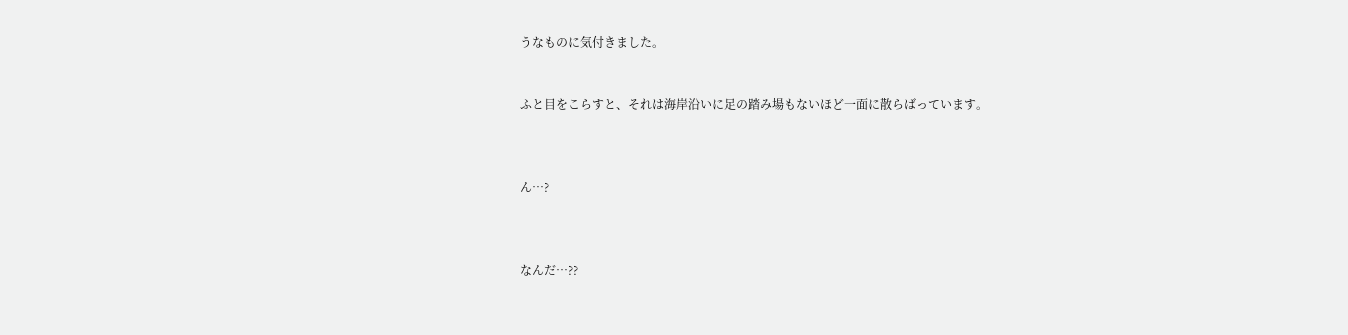うなものに気付きました。


ふと目をこらすと、それは海岸沿いに足の踏み場もないほど一面に散らばっています。



ん…?



なんだ…??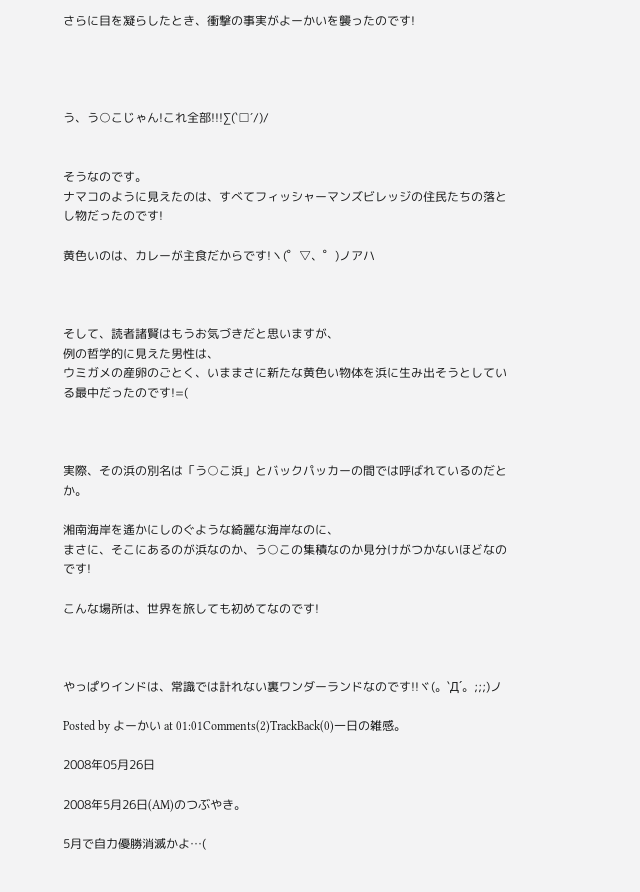さらに目を凝らしたとき、衝撃の事実がよーかいを襲ったのです!




う、う○こじゃん!これ全部!!!∑(`□´/)/


そうなのです。
ナマコのように見えたのは、すべてフィッシャーマンズビレッジの住民たちの落とし物だったのです!

黄色いのは、カレーが主食だからです!ヽ(゜▽、゜)ノアハ



そして、読者諸賢はもうお気づきだと思いますが、
例の哲学的に見えた男性は、
ウミガメの産卵のごとく、いままさに新たな黄色い物体を浜に生み出そうとしている最中だったのです!=(



実際、その浜の別名は「う○こ浜」とバックパッカーの間では呼ばれているのだとか。

湘南海岸を遙かにしのぐような綺麗な海岸なのに、
まさに、そこにあるのが浜なのか、う○この集積なのか見分けがつかないほどなのです!

こんな場所は、世界を旅しても初めてなのです!



やっぱりインドは、常識では計れない裏ワンダーランドなのです!!ヾ(。`Д´。;;;)ノ

Posted by よーかい at 01:01Comments(2)TrackBack(0)一日の雑感。

2008年05月26日

2008年5月26日(AM)のつぶやき。

5月で自力優勝消滅かよ…(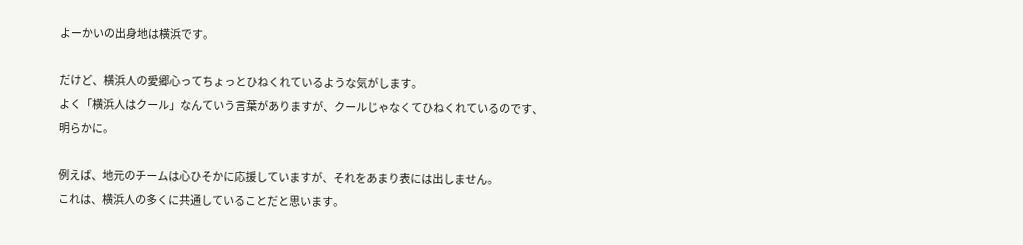よーかいの出身地は横浜です。

だけど、横浜人の愛郷心ってちょっとひねくれているような気がします。
よく「横浜人はクール」なんていう言葉がありますが、クールじゃなくてひねくれているのです、明らかに。

例えば、地元のチームは心ひそかに応援していますが、それをあまり表には出しません。
これは、横浜人の多くに共通していることだと思います。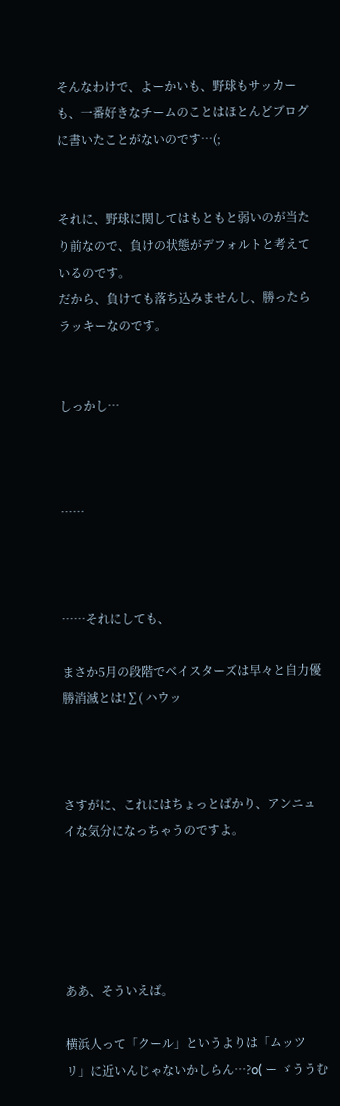そんなわけで、よーかいも、野球もサッカーも、一番好きなチームのことはほとんどブログに書いたことがないのです…(;


それに、野球に関してはもともと弱いのが当たり前なので、負けの状態がデフォルトと考えているのです。
だから、負けても落ち込みませんし、勝ったらラッキーなのです。


しっかし…



……



……それにしても、

まさか5月の段階でベイスターズは早々と自力優勝消滅とは!∑( ハウッ



さすがに、これにはちょっとばかり、アンニュイな気分になっちゃうのですよ。





ああ、そういえば。

横浜人って「クール」というよりは「ムッツリ」に近いんじゃないかしらん…?o( ー ゞううむ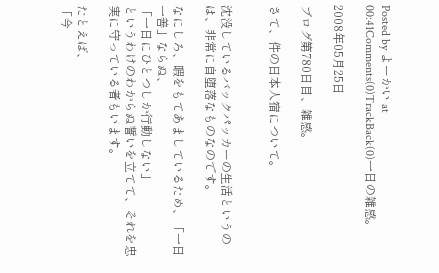Posted by よーかい at 00:41Comments(0)TrackBack(0)一日の雑感。

2008年05月25日

ブログ第780日目、雑感。

さて、件の日本人宿について。


沈没しているバックパッカーの生活というのは、非常に自堕落なものなのです。

なにしろ、暇をもてあましているため、「一日一善」ならぬ、
「一日にひとつしか行動しない」
というわけのわからぬ誓いを立てて、それを忠実に守っている者もいます。

たとえば、
「今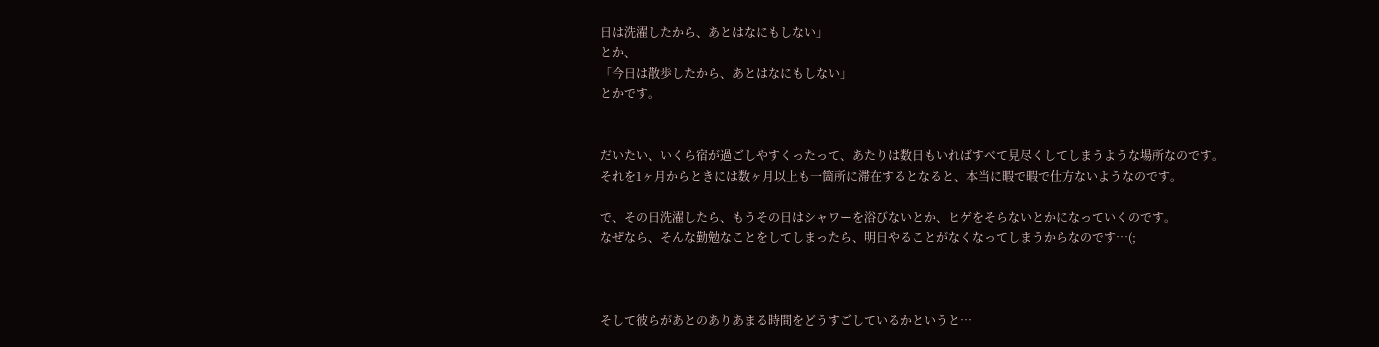日は洗濯したから、あとはなにもしない」
とか、
「今日は散歩したから、あとはなにもしない」
とかです。


だいたい、いくら宿が過ごしやすくったって、あたりは数日もいればすべて見尽くしてしまうような場所なのです。
それを1ヶ月からときには数ヶ月以上も一箇所に滞在するとなると、本当に暇で暇で仕方ないようなのです。

で、その日洗濯したら、もうその日はシャワーを浴びないとか、ヒゲをそらないとかになっていくのです。
なぜなら、そんな勤勉なことをしてしまったら、明日やることがなくなってしまうからなのです…(;



そして彼らがあとのありあまる時間をどうすごしているかというと…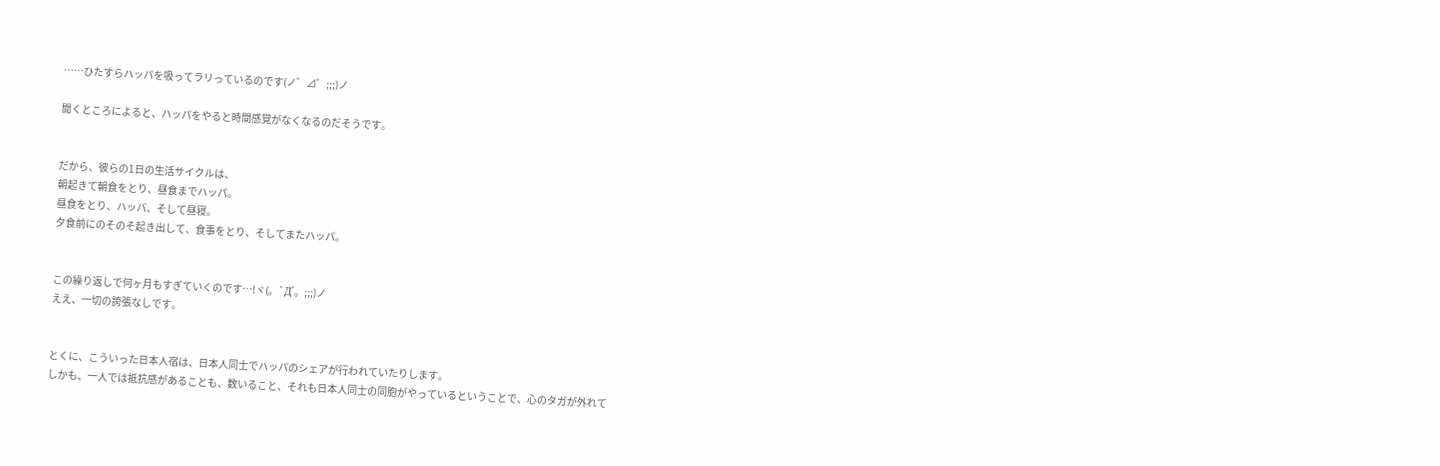……ひたすらハッパを吸ってラリっているのです(ノ゜⊿゜;;;)ノ

聞くところによると、ハッパをやると時間感覚がなくなるのだそうです。


だから、彼らの1日の生活サイクルは、
朝起きて朝食をとり、昼食までハッパ。
昼食をとり、ハッパ、そして昼寝。
夕食前にのそのそ起き出して、食事をとり、そしてまたハッパ。


この繰り返しで何ヶ月もすぎていくのです…!ヾ(。`Д´。;;;)ノ
ええ、一切の誇張なしです。


とくに、こういった日本人宿は、日本人同士でハッパのシェアが行われていたりします。
しかも、一人では抵抗感があることも、数いること、それも日本人同士の同胞がやっているということで、心のタガが外れて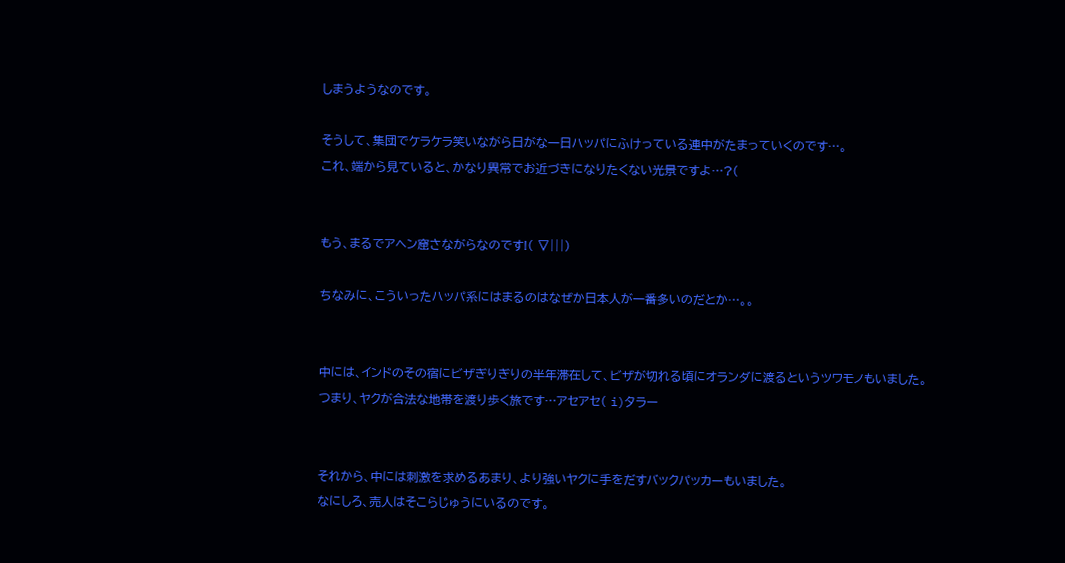しまうようなのです。

そうして、集団でケラケラ笑いながら日がな一日ハッパにふけっている連中がたまっていくのです…。
これ、端から見ていると、かなり異常でお近づきになりたくない光景ですよ…?(


もう、まるでアヘン窟さながらなのです!( ▽|||)

ちなみに、こういったハッパ系にはまるのはなぜか日本人が一番多いのだとか…。。


中には、インドのその宿にビザぎりぎりの半年滞在して、ビザが切れる頃にオランダに渡るというツワモノもいました。
つまり、ヤクが合法な地帯を渡り歩く旅です…アセアセ( i)タラー


それから、中には刺激を求めるあまり、より強いヤクに手をだすバックパッカーもいました。
なにしろ、売人はそこらじゅうにいるのです。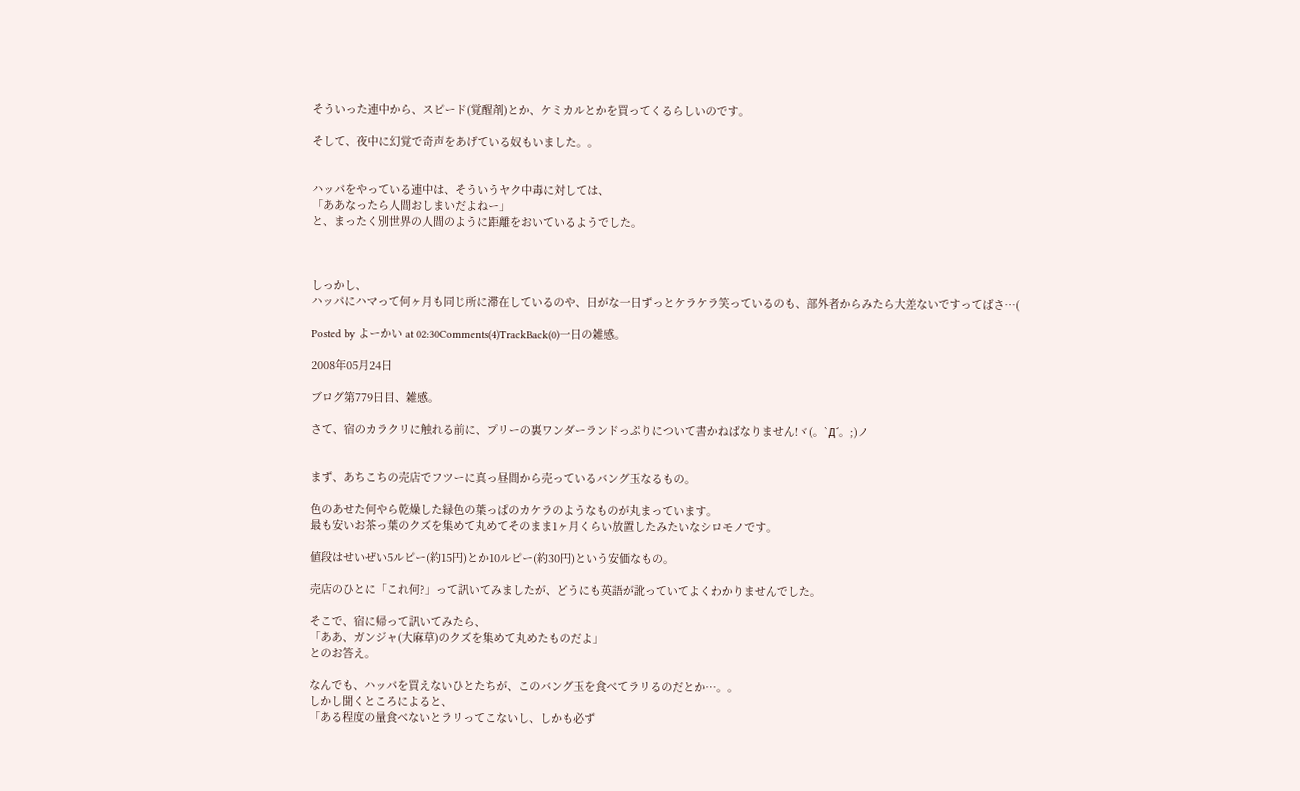そういった連中から、スピード(覚醒剤)とか、ケミカルとかを買ってくるらしいのです。

そして、夜中に幻覚で奇声をあげている奴もいました。。


ハッパをやっている連中は、そういうヤク中毒に対しては、
「ああなったら人間おしまいだよねー」
と、まったく別世界の人間のように距離をおいているようでした。



しっかし、
ハッパにハマって何ヶ月も同じ所に滞在しているのや、日がな一日ずっとケラケラ笑っているのも、部外者からみたら大差ないですってばさ…(

Posted by よーかい at 02:30Comments(4)TrackBack(0)一日の雑感。

2008年05月24日

ブログ第779日目、雑感。

さて、宿のカラクリに触れる前に、プリーの裏ワンダーランドっぷりについて書かねばなりません!ヾ(。`Д´。;)ノ


まず、あちこちの売店でフツーに真っ昼間から売っているバング玉なるもの。

色のあせた何やら乾燥した緑色の葉っぱのカケラのようなものが丸まっています。
最も安いお茶っ葉のクズを集めて丸めてそのまま1ヶ月くらい放置したみたいなシロモノです。

値段はせいぜい5ルピー(約15円)とか10ルピー(約30円)という安価なもの。

売店のひとに「これ何?」って訊いてみましたが、どうにも英語が訛っていてよくわかりませんでした。

そこで、宿に帰って訊いてみたら、
「ああ、ガンジャ(大麻草)のクズを集めて丸めたものだよ」
とのお答え。

なんでも、ハッパを買えないひとたちが、このバング玉を食べてラリるのだとか…。。
しかし聞くところによると、
「ある程度の量食べないとラリってこないし、しかも必ず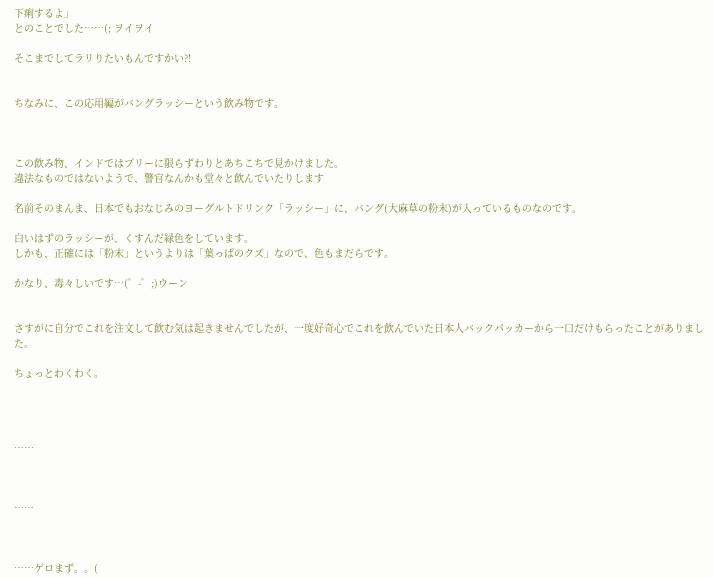下痢するよ」
とのことでした……(; ヲイヲイ

そこまでしてラリりたいもんですかい?!


ちなみに、この応用編がバングラッシーという飲み物です。



この飲み物、インドではプリーに限らずわりとあちこちで見かけました。
違法なものではないようで、警官なんかも堂々と飲んでいたりします

名前そのまんま、日本でもおなじみのヨーグルトドリンク「ラッシー」に、バング(大麻草の粉末)が入っているものなのです。

白いはずのラッシーが、くすんだ緑色をしています。
しかも、正確には「粉末」というよりは「葉っぱのクズ」なので、色もまだらです。

かなり、毒々しいです…(゜-゜;)ウーン


さすがに自分でこれを注文して飲む気は起きませんでしたが、一度好奇心でこれを飲んでいた日本人バックパッカーから一口だけもらったことがありました。

ちょっとわくわく。




……



……



……ゲロまず。。(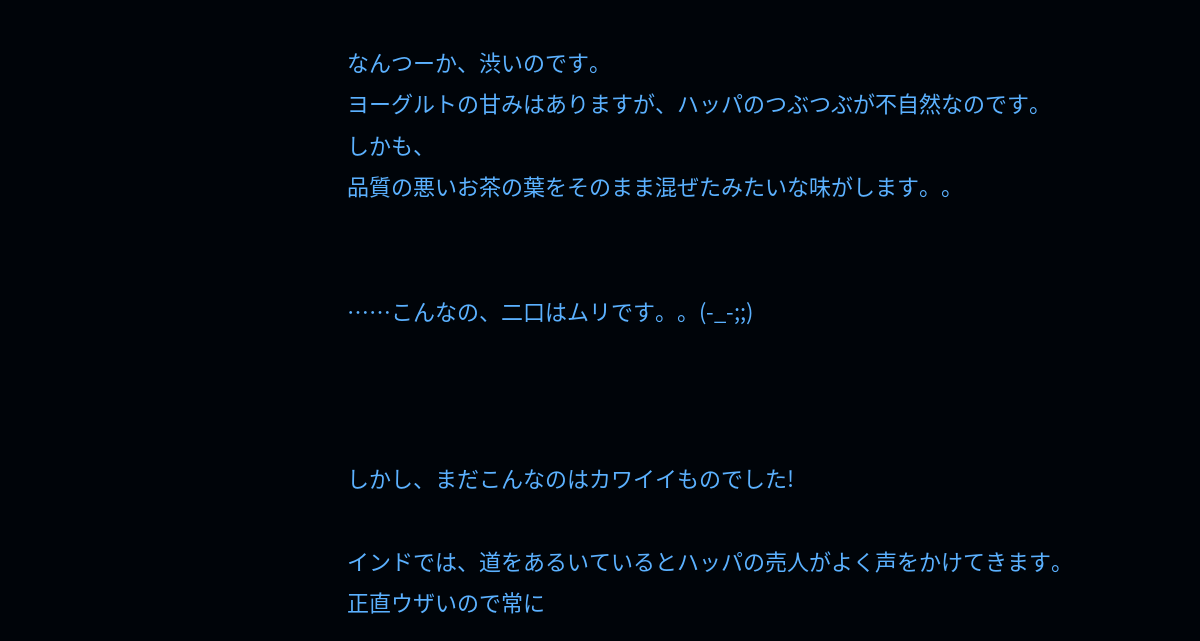なんつーか、渋いのです。
ヨーグルトの甘みはありますが、ハッパのつぶつぶが不自然なのです。
しかも、
品質の悪いお茶の葉をそのまま混ぜたみたいな味がします。。


……こんなの、二口はムリです。。(-_-;;)



しかし、まだこんなのはカワイイものでした!

インドでは、道をあるいているとハッパの売人がよく声をかけてきます。
正直ウザいので常に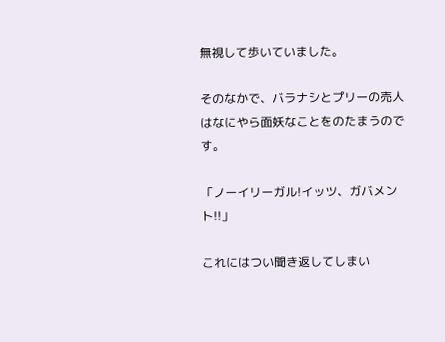無視して歩いていました。

そのなかで、バラナシとプリーの売人はなにやら面妖なことをのたまうのです。

「ノーイリーガル!イッツ、ガバメント!!」

これにはつい聞き返してしまい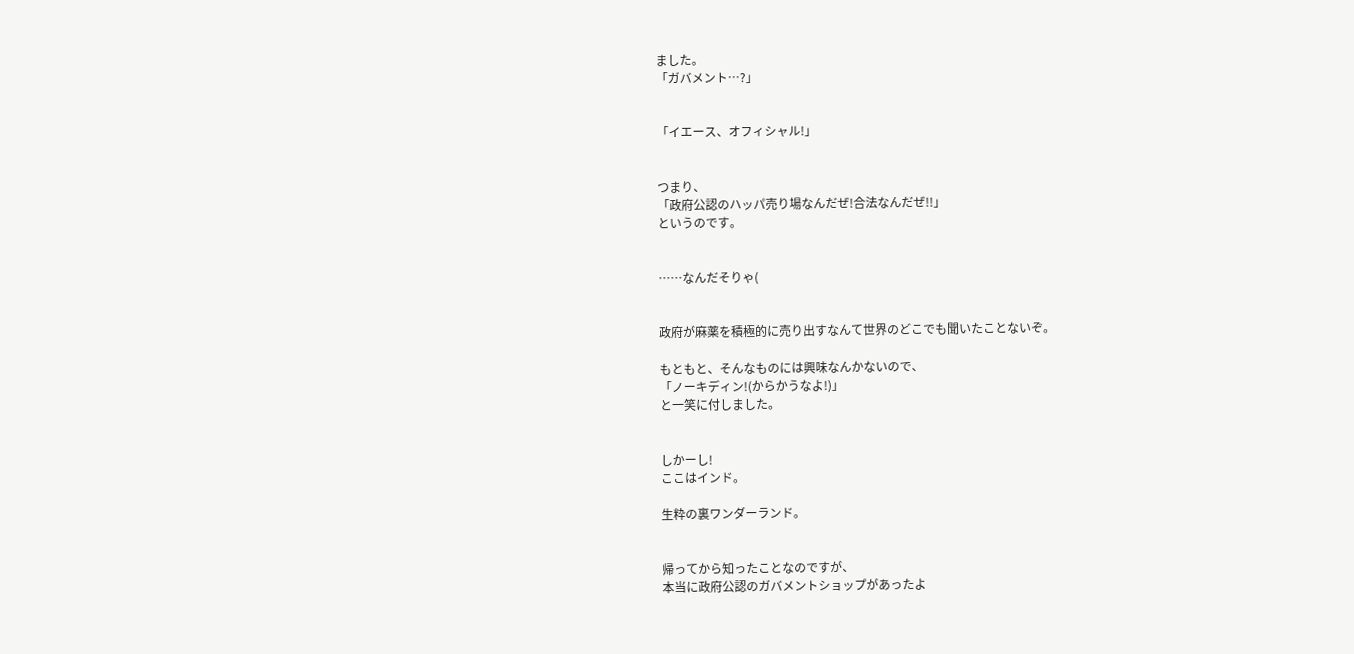ました。
「ガバメント…?」


「イエース、オフィシャル!」


つまり、
「政府公認のハッパ売り場なんだぜ!合法なんだぜ!!」
というのです。


……なんだそりゃ(


政府が麻薬を積極的に売り出すなんて世界のどこでも聞いたことないぞ。

もともと、そんなものには興味なんかないので、
「ノーキディン!(からかうなよ!)」
と一笑に付しました。


しかーし!
ここはインド。

生粋の裏ワンダーランド。


帰ってから知ったことなのですが、
本当に政府公認のガバメントショップがあったよ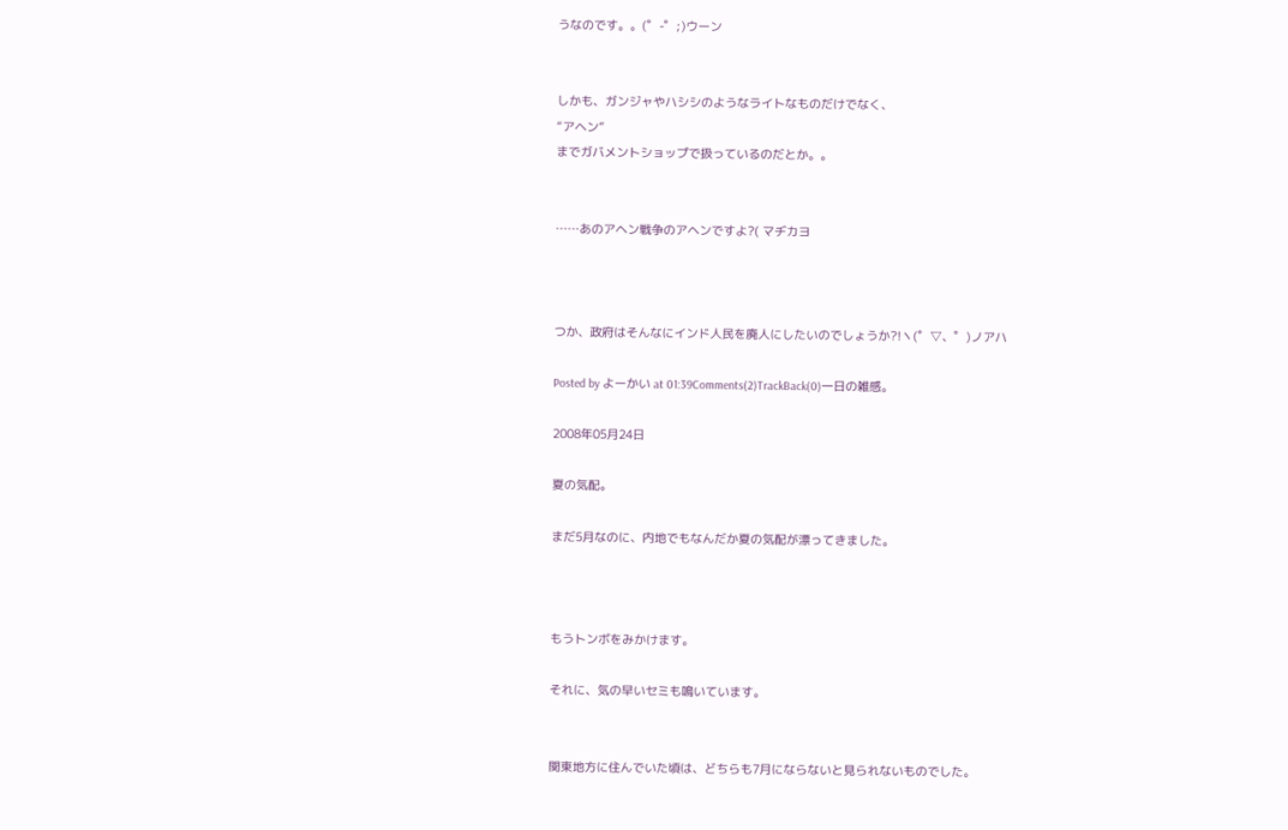うなのです。。(゜-゜;)ウーン


しかも、ガンジャやハシシのようなライトなものだけでなく、
“アヘン”
までガバメントショップで扱っているのだとか。。


……あのアヘン戦争のアヘンですよ?( マヂカヨ



つか、政府はそんなにインド人民を廃人にしたいのでしょうか?!ヽ(゜▽、゜)ノアハ

Posted by よーかい at 01:39Comments(2)TrackBack(0)一日の雑感。

2008年05月24日

夏の気配。

まだ5月なのに、内地でもなんだか夏の気配が漂ってきました。



もうトンボをみかけます。

それに、気の早いセミも鳴いています。


関東地方に住んでいた頃は、どちらも7月にならないと見られないものでした。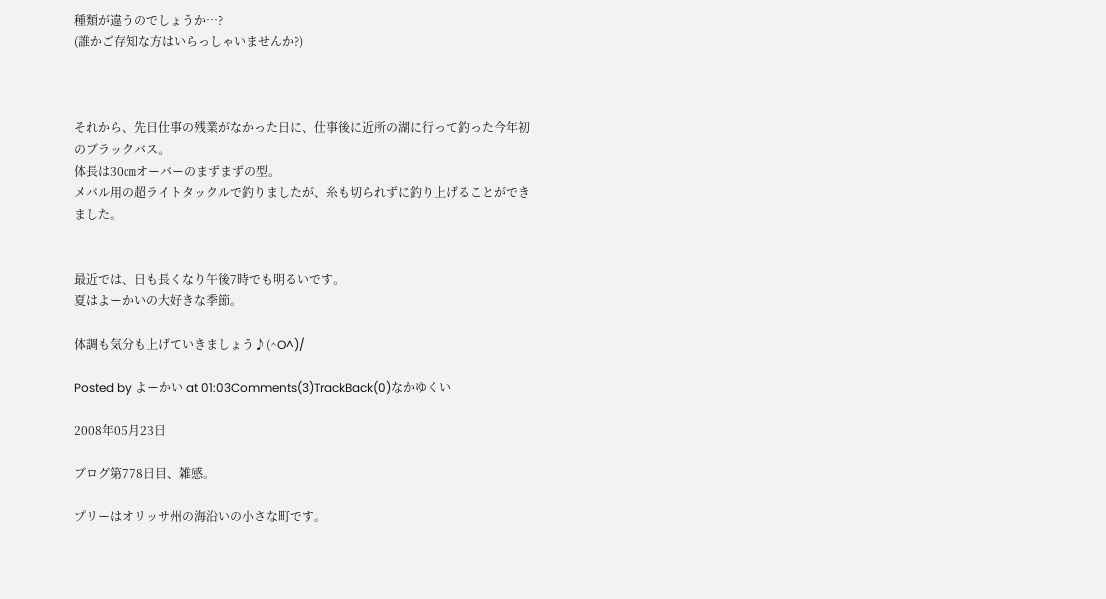種類が違うのでしょうか…?
(誰かご存知な方はいらっしゃいませんか?)



それから、先日仕事の残業がなかった日に、仕事後に近所の湖に行って釣った今年初のブラックバス。
体長は30㎝オーバーのまずまずの型。
メバル用の超ライトタックルで釣りましたが、糸も切られずに釣り上げることができました。


最近では、日も長くなり午後7時でも明るいです。
夏はよーかいの大好きな季節。

体調も気分も上げていきましょう♪(^O^)/

Posted by よーかい at 01:03Comments(3)TrackBack(0)なかゆくい

2008年05月23日

ブログ第778日目、雑感。

プリーはオリッサ州の海沿いの小さな町です。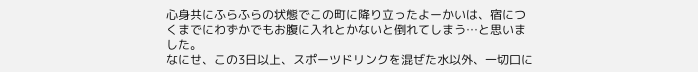心身共にふらふらの状態でこの町に降り立ったよーかいは、宿につくまでにわずかでもお腹に入れとかないと倒れてしまう…と思いました。
なにせ、この3日以上、スポーツドリンクを混ぜた水以外、一切口に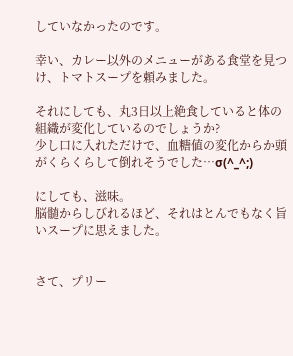していなかったのです。

幸い、カレー以外のメニューがある食堂を見つけ、トマトスープを頼みました。

それにしても、丸3日以上絶食していると体の組織が変化しているのでしょうか?
少し口に入れただけで、血糖値の変化からか頭がくらくらして倒れそうでした…σ(^_^;)

にしても、滋味。
脳髄からしびれるほど、それはとんでもなく旨いスープに思えました。


さて、プリー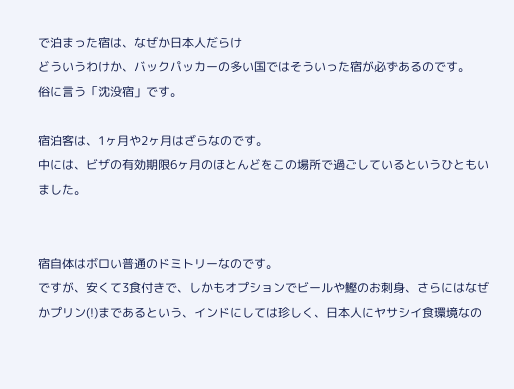で泊まった宿は、なぜか日本人だらけ
どういうわけか、バックパッカーの多い国ではそういった宿が必ずあるのです。
俗に言う「沈没宿」です。

宿泊客は、1ヶ月や2ヶ月はざらなのです。
中には、ビザの有効期限6ヶ月のほとんどをこの場所で過ごしているというひともいました。


宿自体はボロい普通のドミトリーなのです。
ですが、安くて3食付きで、しかもオプションでビールや鰹のお刺身、さらにはなぜかプリン(!)まであるという、インドにしては珍しく、日本人にヤサシイ食環境なの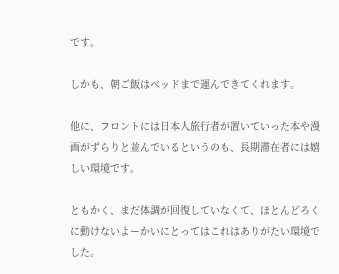です。

しかも、朝ご飯はベッドまで運んできてくれます。

他に、フロントには日本人旅行者が置いていった本や漫画がずらりと並んでいるというのも、長期滞在者には嬉しい環境です。

ともかく、まだ体調が回復していなくて、ほとんどろくに動けないよーかいにとってはこれはありがたい環境でした。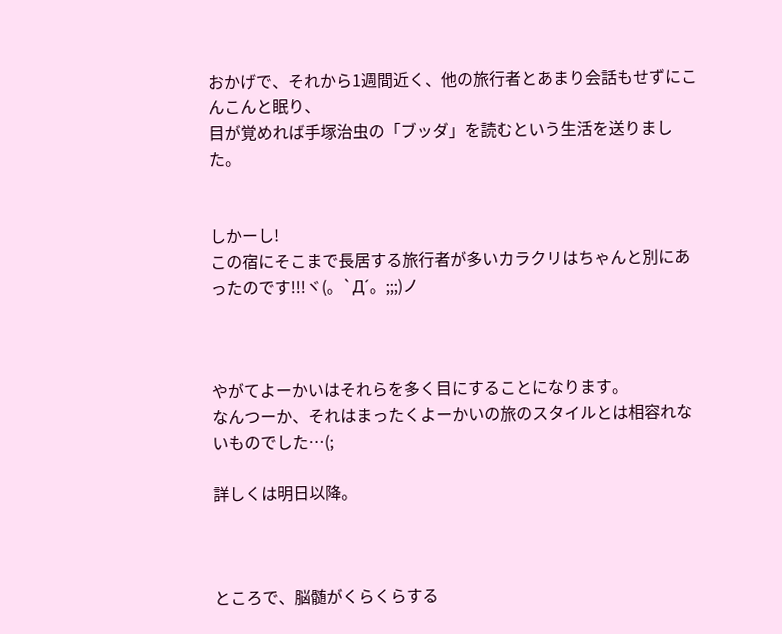おかげで、それから1週間近く、他の旅行者とあまり会話もせずにこんこんと眠り、
目が覚めれば手塚治虫の「ブッダ」を読むという生活を送りました。


しかーし!
この宿にそこまで長居する旅行者が多いカラクリはちゃんと別にあったのです!!!ヾ(。`Д´。;;;)ノ



やがてよーかいはそれらを多く目にすることになります。
なんつーか、それはまったくよーかいの旅のスタイルとは相容れないものでした…(;

詳しくは明日以降。



ところで、脳髄がくらくらする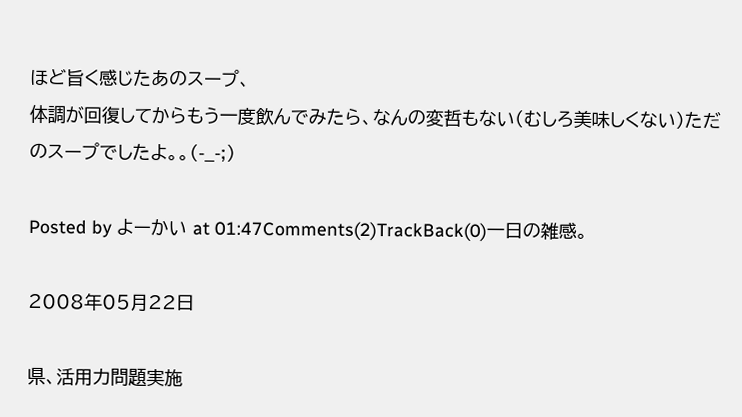ほど旨く感じたあのスープ、
体調が回復してからもう一度飲んでみたら、なんの変哲もない(むしろ美味しくない)ただのスープでしたよ。。(-_-;)

Posted by よーかい at 01:47Comments(2)TrackBack(0)一日の雑感。

2008年05月22日

県、活用力問題実施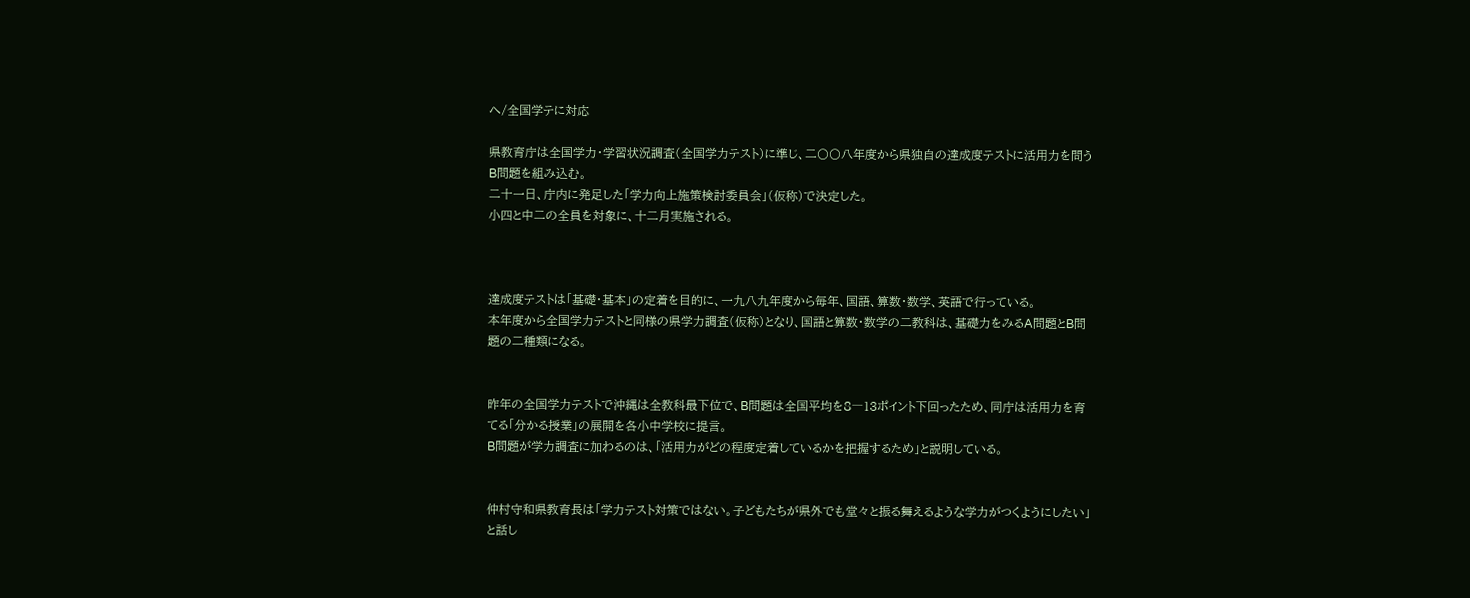へ/全国学テに対応

県教育庁は全国学力・学習状況調査(全国学力テスト)に準じ、二〇〇八年度から県独自の達成度テストに活用力を問うB問題を組み込む。
二十一日、庁内に発足した「学力向上施策検討委員会」(仮称)で決定した。
小四と中二の全員を対象に、十二月実施される。



達成度テストは「基礎・基本」の定着を目的に、一九八九年度から毎年、国語、算数・数学、英語で行っている。
本年度から全国学力テストと同様の県学力調査(仮称)となり、国語と算数・数学の二教科は、基礎力をみるA問題とB問題の二種類になる。


昨年の全国学力テストで沖縄は全教科最下位で、B問題は全国平均を8―13ポイント下回ったため、同庁は活用力を育てる「分かる授業」の展開を各小中学校に提言。
B問題が学力調査に加わるのは、「活用力がどの程度定着しているかを把握するため」と説明している。


仲村守和県教育長は「学力テスト対策ではない。子どもたちが県外でも堂々と振る舞えるような学力がつくようにしたい」と話し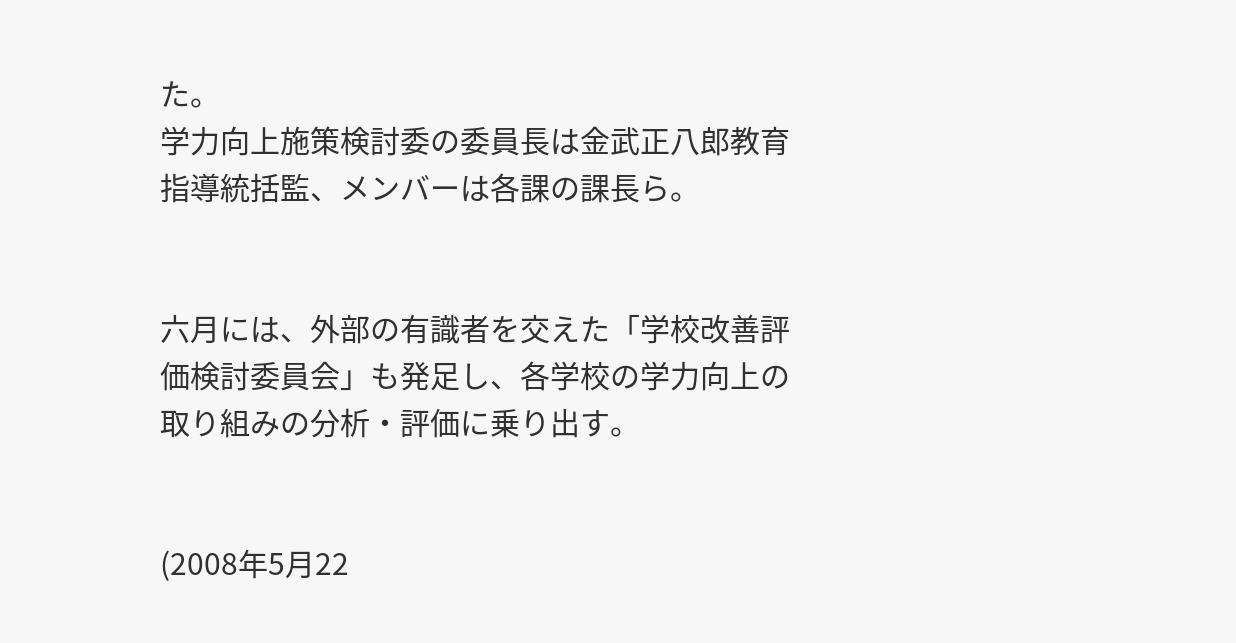た。
学力向上施策検討委の委員長は金武正八郎教育指導統括監、メンバーは各課の課長ら。


六月には、外部の有識者を交えた「学校改善評価検討委員会」も発足し、各学校の学力向上の取り組みの分析・評価に乗り出す。


(2008年5月22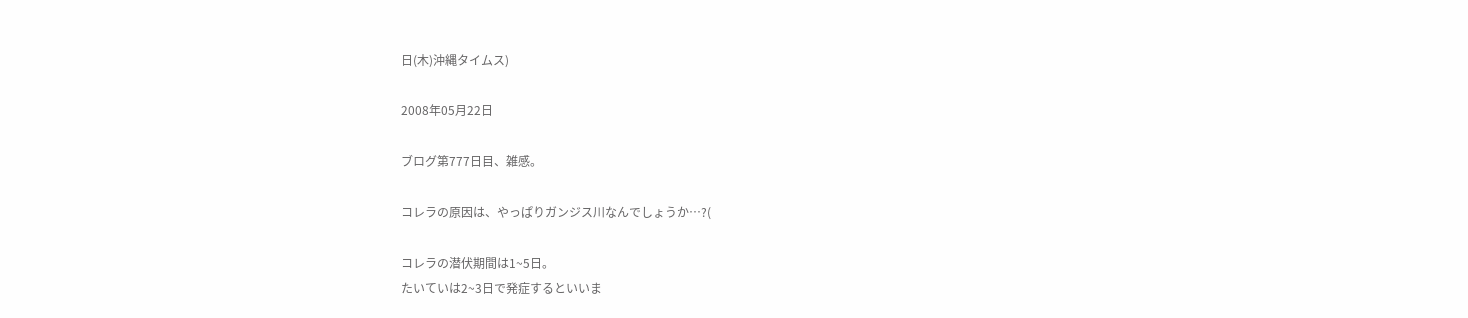日(木)沖縄タイムス)

2008年05月22日

ブログ第777日目、雑感。

コレラの原因は、やっぱりガンジス川なんでしょうか…?(

コレラの潜伏期間は1~5日。
たいていは2~3日で発症するといいま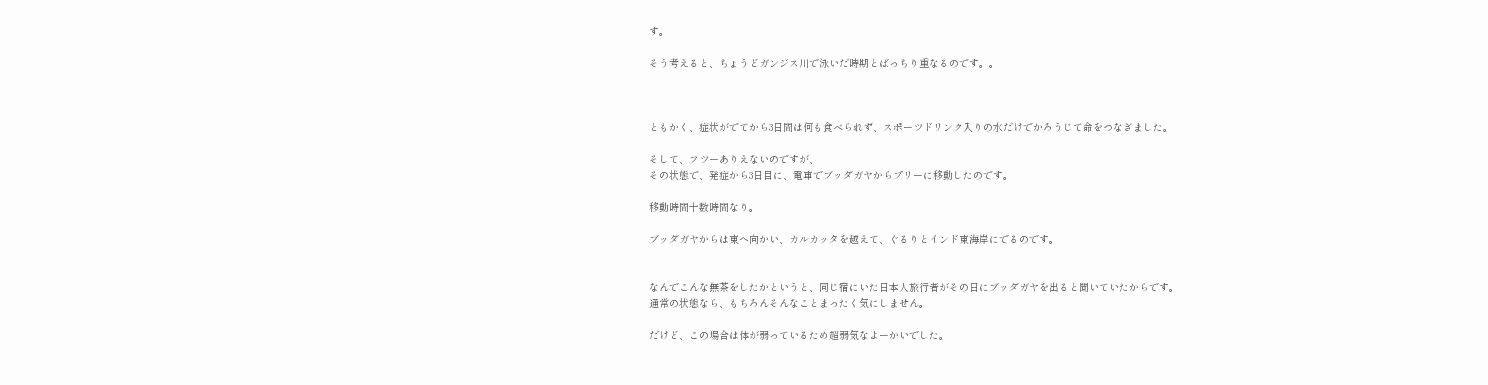す。

そう考えると、ちょうどガンジス川で泳いだ時期とばっちり重なるのです。。



ともかく、症状がでてから3日間は何も食べられず、スポーツドリンク入りの水だけでかろうじて命をつなぎました。

そして、フツーありえないのですが、
その状態で、発症から3日目に、電車でブッダガヤからプリーに移動したのです。

移動時間十数時間なり。

ブッダガヤからは東へ向かい、カルカッタを越えて、ぐるりとインド東海岸にでるのです。


なんでこんな無茶をしたかというと、同じ宿にいた日本人旅行者がその日にブッダガヤを出ると聞いていたからです。
通常の状態なら、もちろんそんなことまったく気にしません。

だけど、この場合は体が弱っているため超弱気なよーかいでした。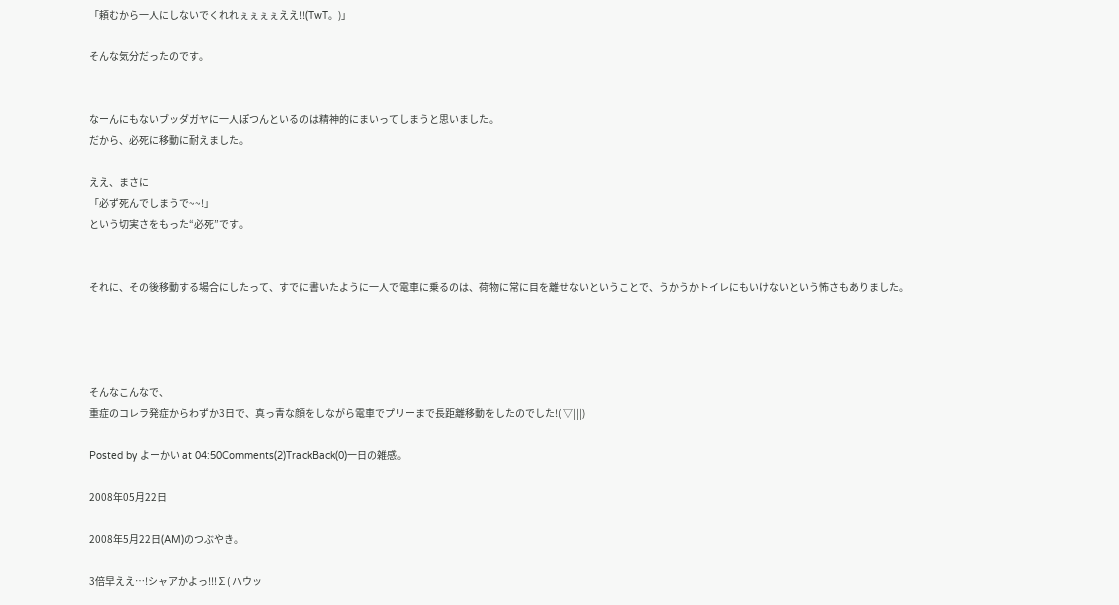「頼むから一人にしないでくれれぇぇぇぇええ!!(TwT。)」

そんな気分だったのです。


なーんにもないブッダガヤに一人ぽつんといるのは精神的にまいってしまうと思いました。
だから、必死に移動に耐えました。

ええ、まさに
「必ず死んでしまうで~~!」
という切実さをもった“必死”です。


それに、その後移動する場合にしたって、すでに書いたように一人で電車に乗るのは、荷物に常に目を離せないということで、うかうかトイレにもいけないという怖さもありました。




そんなこんなで、
重症のコレラ発症からわずか3日で、真っ青な顔をしながら電車でプリーまで長距離移動をしたのでした!( ▽|||)

Posted by よーかい at 04:50Comments(2)TrackBack(0)一日の雑感。

2008年05月22日

2008年5月22日(AM)のつぶやき。

3倍早ええ…!シャアかよっ!!!∑( ハウッ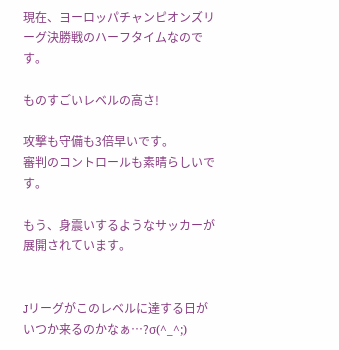現在、ヨーロッパチャンピオンズリーグ決勝戦のハーフタイムなのです。

ものすごいレベルの高さ!

攻撃も守備も3倍早いです。
審判のコントロールも素晴らしいです。

もう、身震いするようなサッカーが展開されています。


Jリーグがこのレベルに達する日がいつか来るのかなぁ…?σ(^_^;)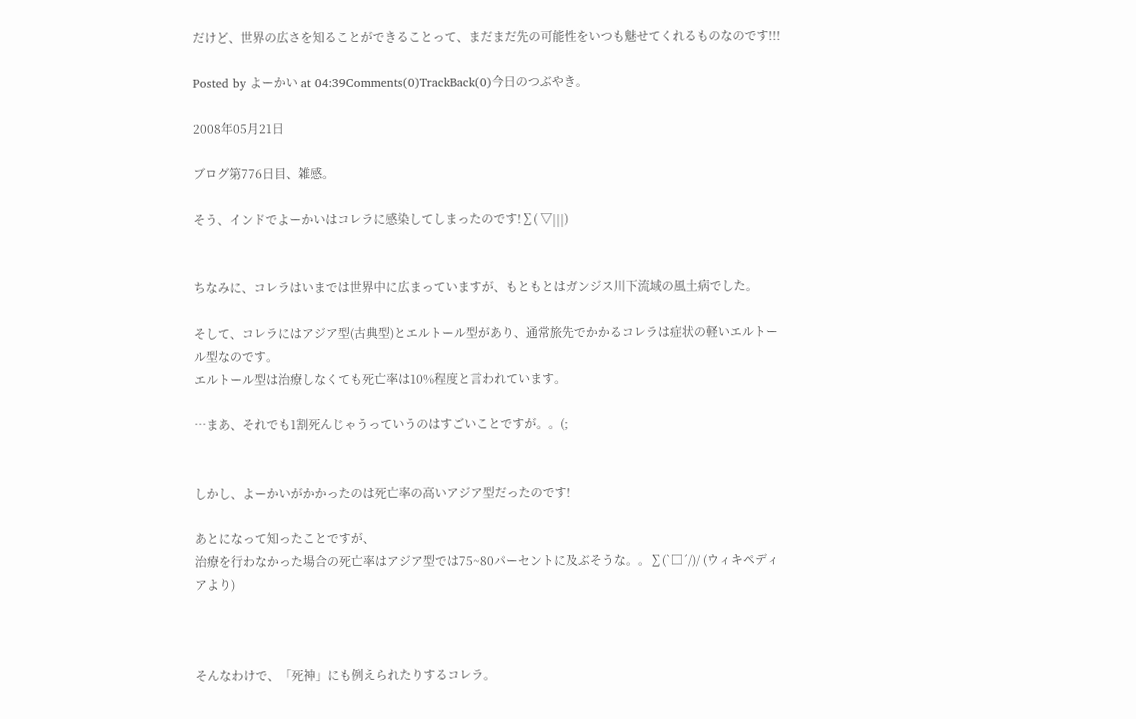だけど、世界の広さを知ることができることって、まだまだ先の可能性をいつも魅せてくれるものなのです!!!

Posted by よーかい at 04:39Comments(0)TrackBack(0)今日のつぶやき。

2008年05月21日

ブログ第776日目、雑感。

そう、インドでよーかいはコレラに感染してしまったのです!∑( ▽|||)


ちなみに、コレラはいまでは世界中に広まっていますが、もともとはガンジス川下流域の風土病でした。

そして、コレラにはアジア型(古典型)とエルトール型があり、通常旅先でかかるコレラは症状の軽いエルトール型なのです。
エルトール型は治療しなくても死亡率は10%程度と言われています。

…まあ、それでも1割死んじゃうっていうのはすごいことですが。。(;


しかし、よーかいがかかったのは死亡率の高いアジア型だったのです!

あとになって知ったことですが、
治療を行わなかった場合の死亡率はアジア型では75~80パーセントに及ぶそうな。。∑(`□´/)/ (ウィキペディアより)



そんなわけで、「死神」にも例えられたりするコレラ。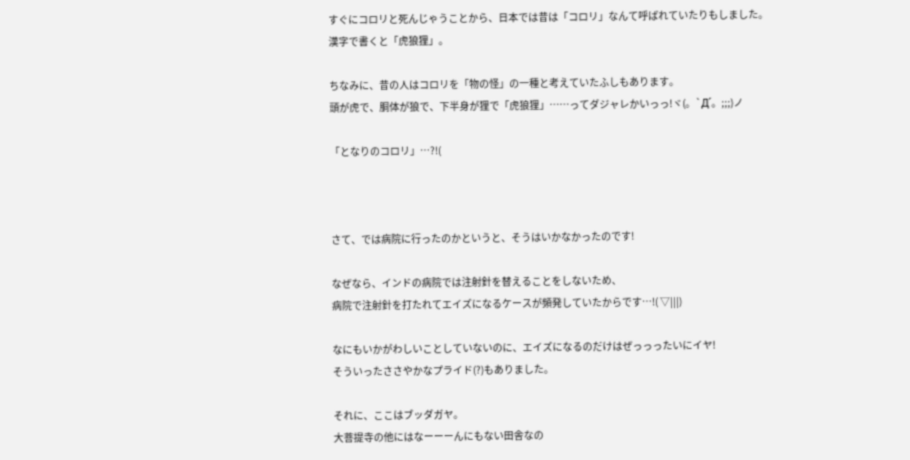すぐにコロリと死んじゃうことから、日本では昔は「コロリ」なんて呼ばれていたりもしました。
漢字で書くと「虎狼狸」。

ちなみに、昔の人はコロリを「物の怪」の一種と考えていたふしもあります。
頭が虎で、胴体が狼で、下半身が狸で「虎狼狸」……ってダジャレかいっっ!ヾ(。`Д´。;;;)ノ

「となりのコロリ」…?!(



さて、では病院に行ったのかというと、そうはいかなかったのです!

なぜなら、インドの病院では注射針を替えることをしないため、
病院で注射針を打たれてエイズになるケースが頻発していたからです…!( ▽|||)

なにもいかがわしいことしていないのに、エイズになるのだけはぜっっったいにイヤ!
そういったささやかなプライド(?)もありました。

それに、ここはブッダガヤ。
大菩提寺の他にはなーーーんにもない田舎なの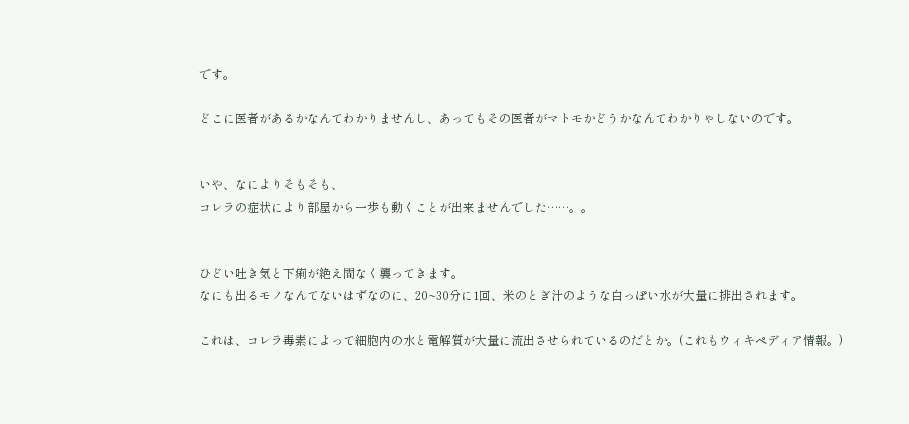です。

どこに医者があるかなんてわかりませんし、あってもその医者がマトモかどうかなんてわかりゃしないのです。


いや、なによりそもそも、
コレラの症状により部屋から一歩も動くことが出来ませんでした……。。


ひどい吐き気と下痢が絶え間なく襲ってきます。
なにも出るモノなんてないはずなのに、20~30分に1回、米のとぎ汁のような白っぽい水が大量に排出されます。

これは、コレラ毒素によって細胞内の水と電解質が大量に流出させられているのだとか。(これもウィキペディア情報。)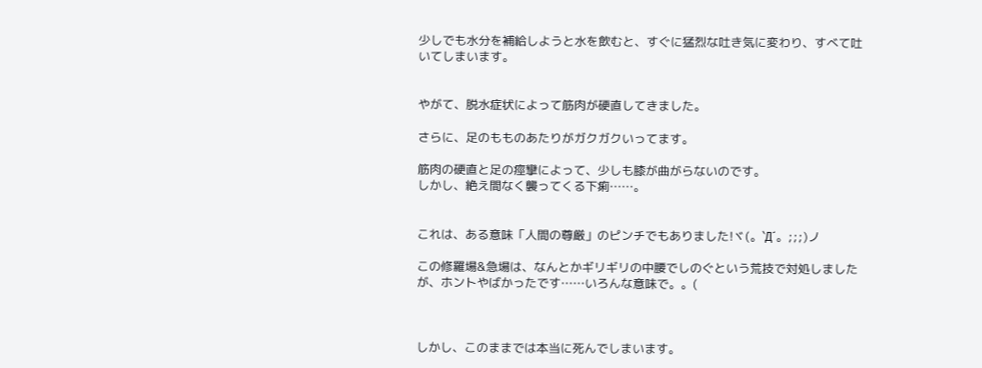少しでも水分を補給しようと水を飲むと、すぐに猛烈な吐き気に変わり、すべて吐いてしまいます。


やがて、脱水症状によって筋肉が硬直してきました。

さらに、足のもものあたりがガクガクいってます。

筋肉の硬直と足の痙攣によって、少しも膝が曲がらないのです。
しかし、絶え間なく襲ってくる下痢……。


これは、ある意味「人間の尊厳」のピンチでもありました!ヾ(。`Д´。;;;)ノ

この修羅場&急場は、なんとかギリギリの中腰でしのぐという荒技で対処しましたが、ホントやばかったです……いろんな意味で。。(



しかし、このままでは本当に死んでしまいます。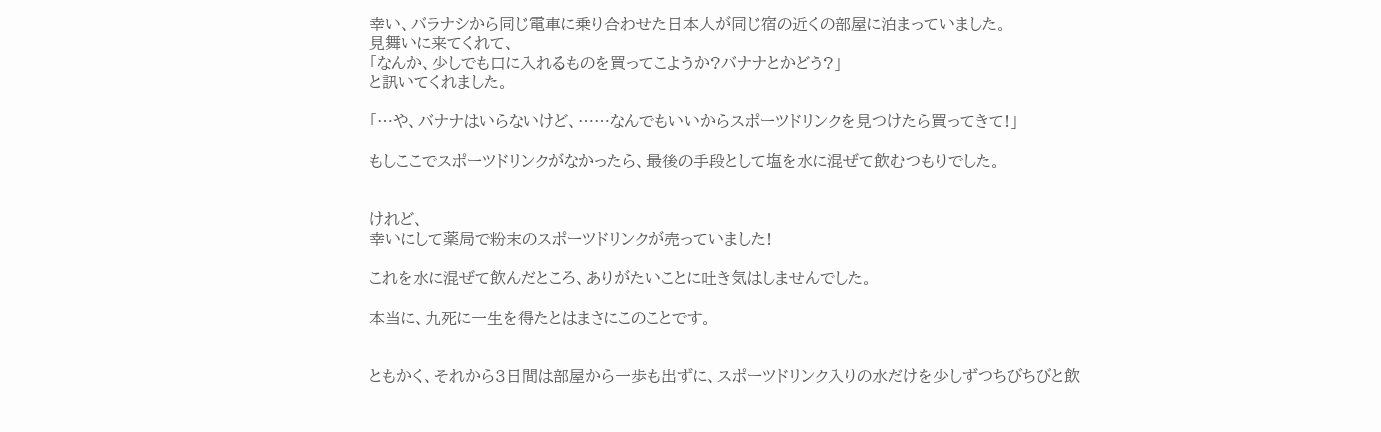幸い、バラナシから同じ電車に乗り合わせた日本人が同じ宿の近くの部屋に泊まっていました。
見舞いに来てくれて、
「なんか、少しでも口に入れるものを買ってこようか?バナナとかどう?」
と訊いてくれました。

「…や、バナナはいらないけど、……なんでもいいからスポーツドリンクを見つけたら買ってきて!」

もしここでスポーツドリンクがなかったら、最後の手段として塩を水に混ぜて飲むつもりでした。


けれど、
幸いにして薬局で粉末のスポーツドリンクが売っていました!

これを水に混ぜて飲んだところ、ありがたいことに吐き気はしませんでした。

本当に、九死に一生を得たとはまさにこのことです。


ともかく、それから3日間は部屋から一歩も出ずに、スポーツドリンク入りの水だけを少しずつちびちびと飲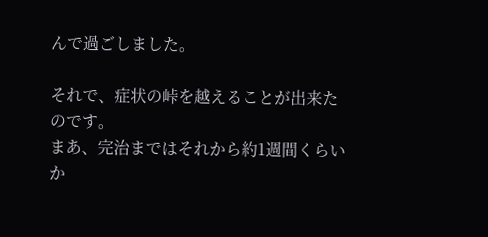んで過ごしました。

それで、症状の峠を越えることが出来たのです。
まあ、完治まではそれから約1週間くらいか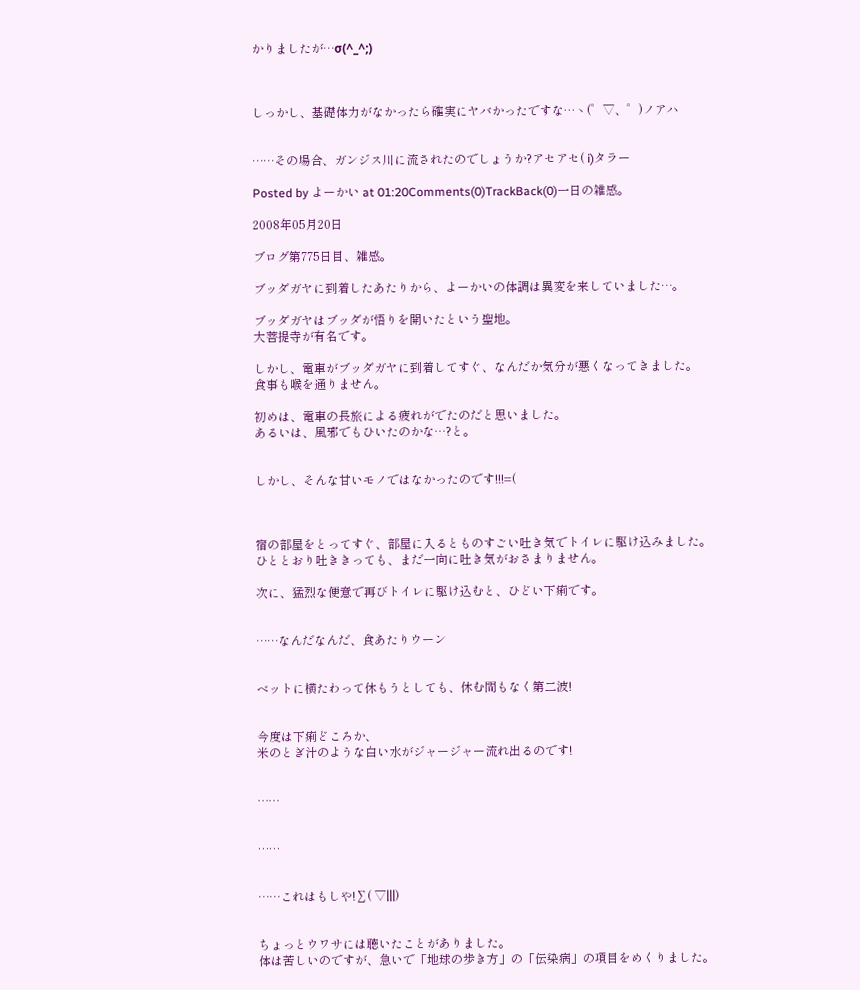かりましたが…σ(^_^;)



しっかし、基礎体力がなかったら確実にヤバかったですな…ヽ(゜▽、゜)ノアハ


……その場合、ガンジス川に流されたのでしょうか?アセアセ( i)タラー

Posted by よーかい at 01:20Comments(0)TrackBack(0)一日の雑感。

2008年05月20日

ブログ第775日目、雑感。

ブッダガヤに到着したあたりから、よーかいの体調は異変を来していました…。

ブッダガヤはブッダが悟りを開いたという聖地。
大菩提寺が有名です。

しかし、電車がブッダガヤに到着してすぐ、なんだか気分が悪くなってきました。
食事も喉を通りません。

初めは、電車の長旅による疲れがでたのだと思いました。
あるいは、風邪でもひいたのかな…?と。


しかし、そんな甘いモノではなかったのです!!!=(



宿の部屋をとってすぐ、部屋に入るとものすごい吐き気でトイレに駆け込みました。
ひととおり吐ききっても、まだ一向に吐き気がおさまりません。

次に、猛烈な便意で再びトイレに駆け込むと、ひどい下痢です。


……なんだなんだ、食あたりウーン


ベットに横たわって休もうとしても、休む間もなく第二波!


今度は下痢どころか、
米のとぎ汁のような白い水がジャージャー流れ出るのです!


……


……


……これはもしや!∑( ▽|||)


ちょっとウワサには聴いたことがありました。
体は苦しいのですが、急いで「地球の歩き方」の「伝染病」の項目をめくりました。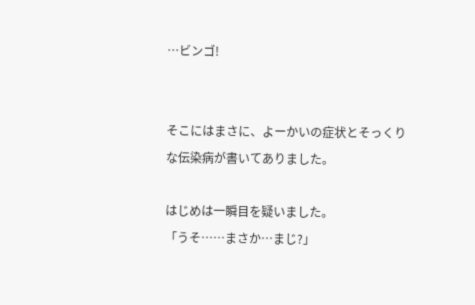…ビンゴ!


そこにはまさに、よーかいの症状とそっくりな伝染病が書いてありました。

はじめは一瞬目を疑いました。
「うそ……まさか…まじ?」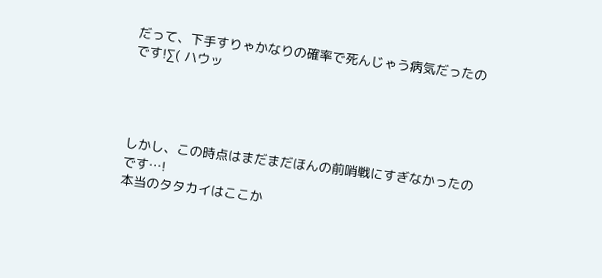だって、下手すりゃかなりの確率で死んじゃう病気だったのです!∑( ハウッ




しかし、この時点はまだまだほんの前哨戦にすぎなかったのです…!
本当のタタカイはここか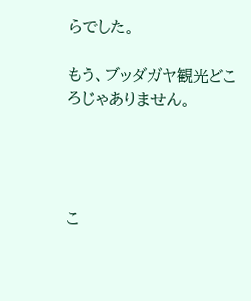らでした。

もう、ブッダガヤ観光どころじゃありません。




こ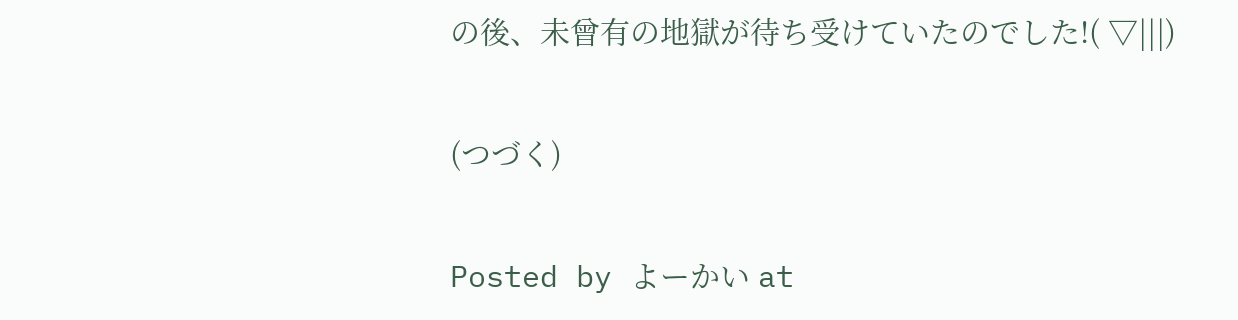の後、未曾有の地獄が待ち受けていたのでした!( ▽|||)

(つづく)

Posted by よーかい at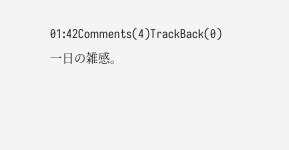01:42Comments(4)TrackBack(0)一日の雑感。